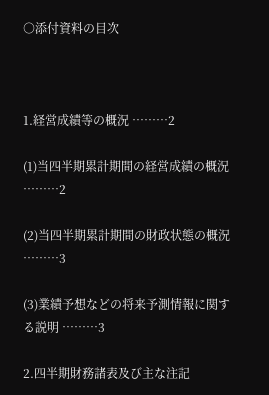○添付資料の目次



1.経営成績等の概況 ………2

(1)当四半期累計期間の経営成績の概況 ………2

(2)当四半期累計期間の財政状態の概況 ………3

(3)業績予想などの将来予測情報に関する説明 ………3

2.四半期財務諸表及び主な注記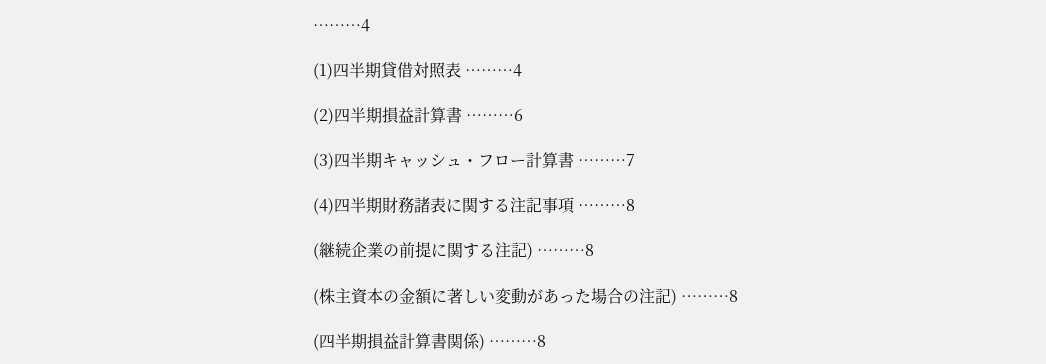………4

(1)四半期貸借対照表 ………4

(2)四半期損益計算書 ………6

(3)四半期キャッシュ・フロー計算書 ………7

(4)四半期財務諸表に関する注記事項 ………8

(継続企業の前提に関する注記) ………8

(株主資本の金額に著しい変動があった場合の注記) ………8

(四半期損益計算書関係) ………8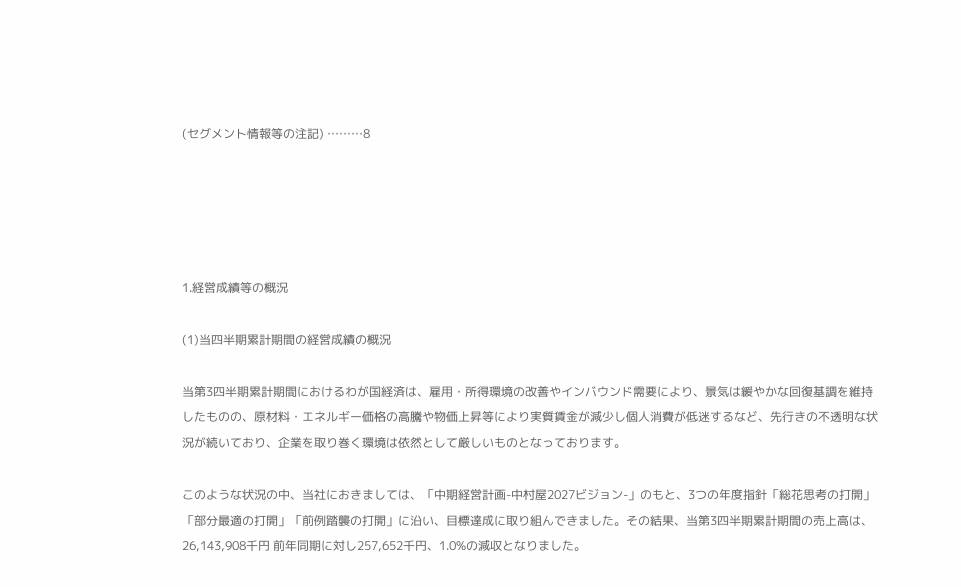(セグメント情報等の注記) ………8





1.経営成績等の概況

(1)当四半期累計期間の経営成績の概況

当第3四半期累計期間におけるわが国経済は、雇用・所得環境の改善やインバウンド需要により、景気は緩やかな回復基調を維持したものの、原材料・エネルギー価格の高騰や物価上昇等により実質賃金が減少し個人消費が低迷するなど、先行きの不透明な状況が続いており、企業を取り巻く環境は依然として厳しいものとなっております。

このような状況の中、当社におきましては、「中期経営計画-中村屋2027ビジョン-」のもと、3つの年度指針「総花思考の打開」「部分最適の打開」「前例踏襲の打開」に沿い、目標達成に取り組んできました。その結果、当第3四半期累計期間の売上高は、26,143,908千円 前年同期に対し257,652千円、1.0%の減収となりました。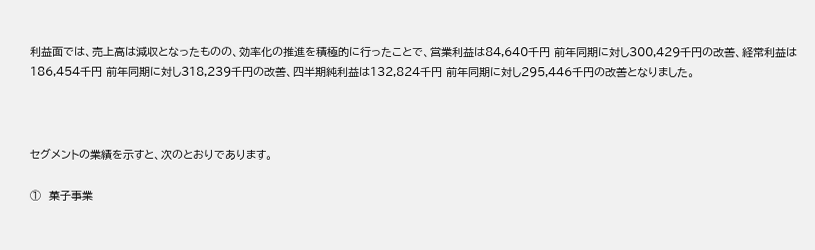利益面では、売上高は減収となったものの、効率化の推進を積極的に行ったことで、営業利益は84,640千円 前年同期に対し300,429千円の改善、経常利益は186,454千円 前年同期に対し318,239千円の改善、四半期純利益は132,824千円 前年同期に対し295,446千円の改善となりました。



セグメントの業績を示すと、次のとおりであります。

①  菓子事業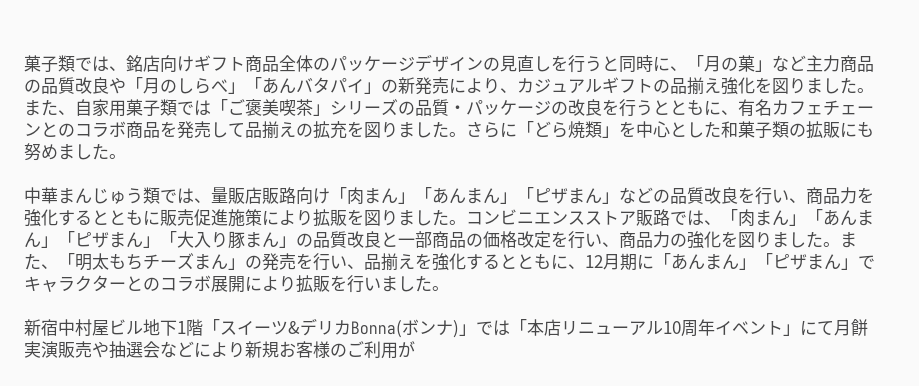菓子類では、銘店向けギフト商品全体のパッケージデザインの見直しを行うと同時に、「月の菓」など主力商品の品質改良や「月のしらべ」「あんバタパイ」の新発売により、カジュアルギフトの品揃え強化を図りました。また、自家用菓子類では「ご褒美喫茶」シリーズの品質・パッケージの改良を行うとともに、有名カフェチェーンとのコラボ商品を発売して品揃えの拡充を図りました。さらに「どら焼類」を中心とした和菓子類の拡販にも努めました。

中華まんじゅう類では、量販店販路向け「肉まん」「あんまん」「ピザまん」などの品質改良を行い、商品力を強化するとともに販売促進施策により拡販を図りました。コンビニエンスストア販路では、「肉まん」「あんまん」「ピザまん」「大入り豚まん」の品質改良と一部商品の価格改定を行い、商品力の強化を図りました。また、「明太もちチーズまん」の発売を行い、品揃えを強化するとともに、12月期に「あんまん」「ピザまん」でキャラクターとのコラボ展開により拡販を行いました。

新宿中村屋ビル地下1階「スイーツ&デリカBonna(ボンナ)」では「本店リニューアル10周年イベント」にて月餅実演販売や抽選会などにより新規お客様のご利用が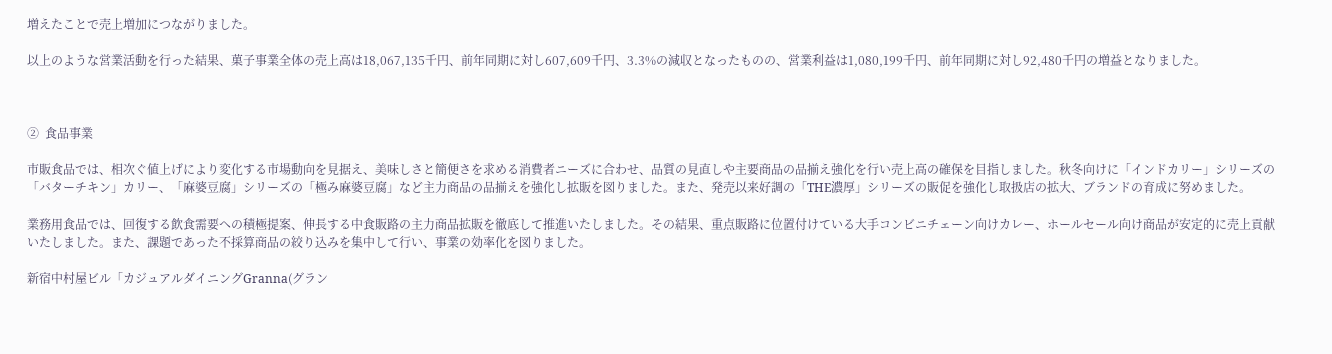増えたことで売上増加につながりました。

以上のような営業活動を行った結果、菓子事業全体の売上高は18,067,135千円、前年同期に対し607,609千円、3.3%の減収となったものの、営業利益は1,080,199千円、前年同期に対し92,480千円の増益となりました。



②  食品事業

市販食品では、相次ぐ値上げにより変化する市場動向を見据え、美味しさと簡便さを求める消費者ニーズに合わせ、品質の見直しや主要商品の品揃え強化を行い売上高の確保を目指しました。秋冬向けに「インドカリー」シリーズの「バターチキン」カリー、「麻婆豆腐」シリーズの「極み麻婆豆腐」など主力商品の品揃えを強化し拡販を図りました。また、発売以来好調の「THE濃厚」シリーズの販促を強化し取扱店の拡大、ブランドの育成に努めました。

業務用食品では、回復する飲食需要への積極提案、伸長する中食販路の主力商品拡販を徹底して推進いたしました。その結果、重点販路に位置付けている大手コンビニチェーン向けカレー、ホールセール向け商品が安定的に売上貢献いたしました。また、課題であった不採算商品の絞り込みを集中して行い、事業の効率化を図りました。

新宿中村屋ビル「カジュアルダイニングGranna(グラン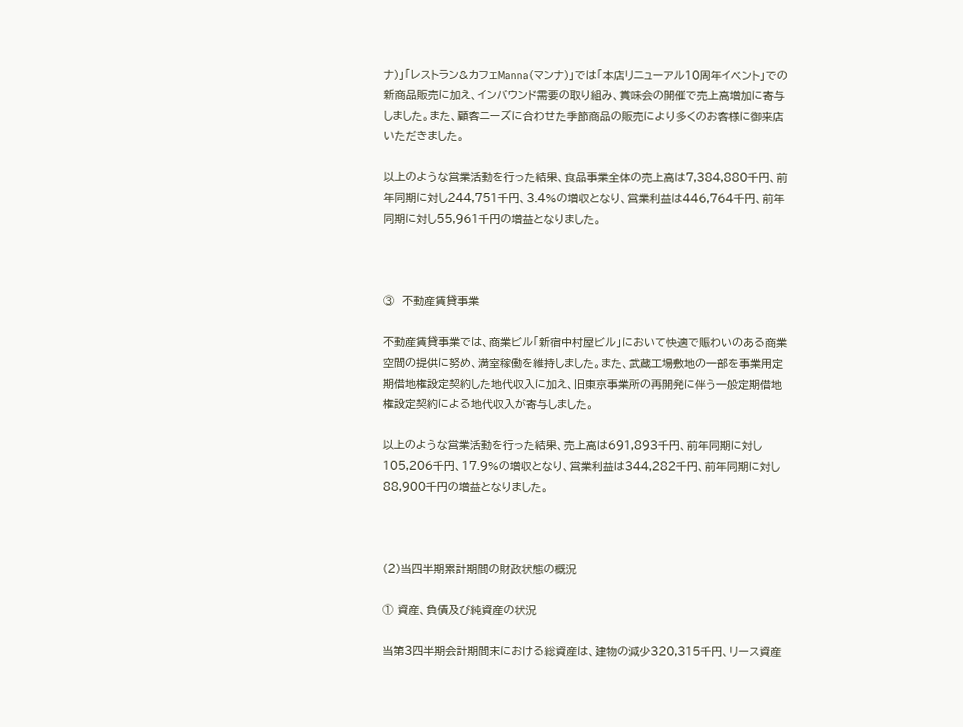ナ)」「レストラン&カフェManna(マンナ)」では「本店リニューアル10周年イベント」での新商品販売に加え、インバウンド需要の取り組み、賞味会の開催で売上高増加に寄与しました。また、顧客ニーズに合わせた季節商品の販売により多くのお客様に御来店いただきました。

以上のような営業活動を行った結果、食品事業全体の売上高は7,384,880千円、前年同期に対し244,751千円、3.4%の増収となり、営業利益は446,764千円、前年同期に対し55,961千円の増益となりました。



③  不動産賃貸事業

不動産賃貸事業では、商業ビル「新宿中村屋ビル」において快適で賑わいのある商業空間の提供に努め、満室稼働を維持しました。また、武蔵工場敷地の一部を事業用定期借地権設定契約した地代収入に加え、旧東京事業所の再開発に伴う一般定期借地権設定契約による地代収入が寄与しました。

以上のような営業活動を行った結果、売上高は691,893千円、前年同期に対し105,206千円、17.9%の増収となり、営業利益は344,282千円、前年同期に対し88,900千円の増益となりました。



(2)当四半期累計期間の財政状態の概況

① 資産、負債及び純資産の状況

当第3四半期会計期間末における総資産は、建物の減少320,315千円、リース資産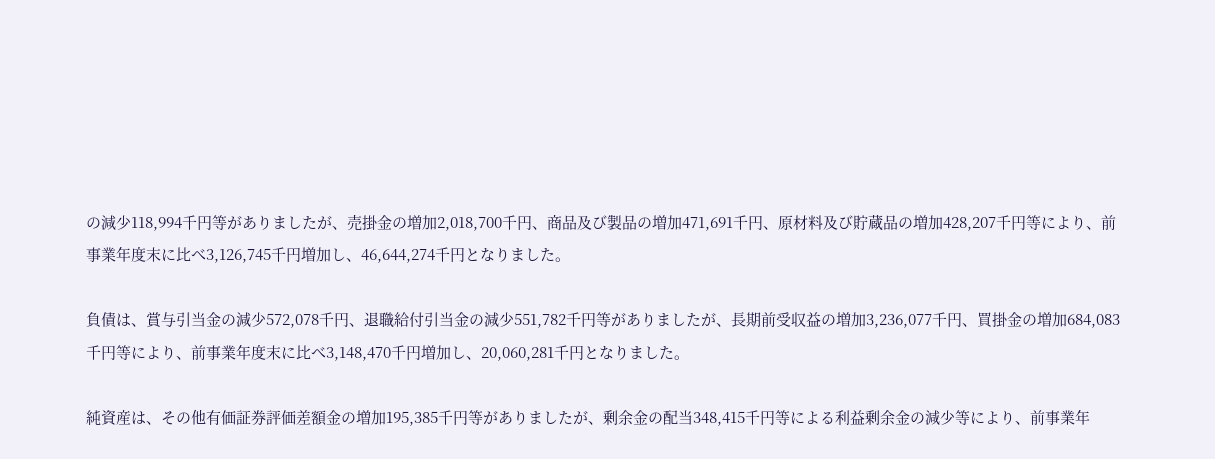の減少118,994千円等がありましたが、売掛金の増加2,018,700千円、商品及び製品の増加471,691千円、原材料及び貯蔵品の増加428,207千円等により、前事業年度末に比べ3,126,745千円増加し、46,644,274千円となりました。

負債は、賞与引当金の減少572,078千円、退職給付引当金の減少551,782千円等がありましたが、長期前受収益の増加3,236,077千円、買掛金の増加684,083千円等により、前事業年度末に比べ3,148,470千円増加し、20,060,281千円となりました。

純資産は、その他有価証券評価差額金の増加195,385千円等がありましたが、剰余金の配当348,415千円等による利益剰余金の減少等により、前事業年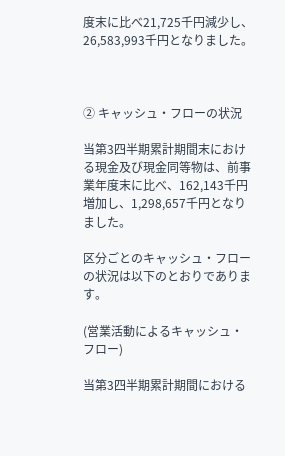度末に比べ21,725千円減少し、26,583,993千円となりました。



② キャッシュ・フローの状況

当第3四半期累計期間末における現金及び現金同等物は、前事業年度末に比べ、162,143千円増加し、1,298,657千円となりました。

区分ごとのキャッシュ・フローの状況は以下のとおりであります。

(営業活動によるキャッシュ・フロー)

当第3四半期累計期間における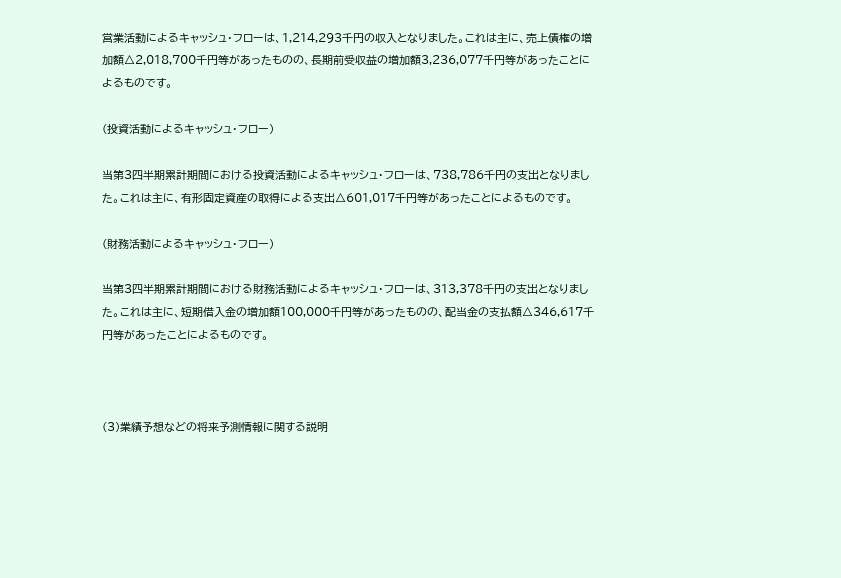営業活動によるキャッシュ・フローは、1,214,293千円の収入となりました。これは主に、売上債権の増加額△2,018,700千円等があったものの、長期前受収益の増加額3,236,077千円等があったことによるものです。

(投資活動によるキャッシュ・フロー)

当第3四半期累計期間における投資活動によるキャッシュ・フローは、738,786千円の支出となりました。これは主に、有形固定資産の取得による支出△601,017千円等があったことによるものです。

(財務活動によるキャッシュ・フロー)

当第3四半期累計期間における財務活動によるキャッシュ・フローは、313,378千円の支出となりました。これは主に、短期借入金の増加額100,000千円等があったものの、配当金の支払額△346,617千円等があったことによるものです。



(3)業績予想などの将来予測情報に関する説明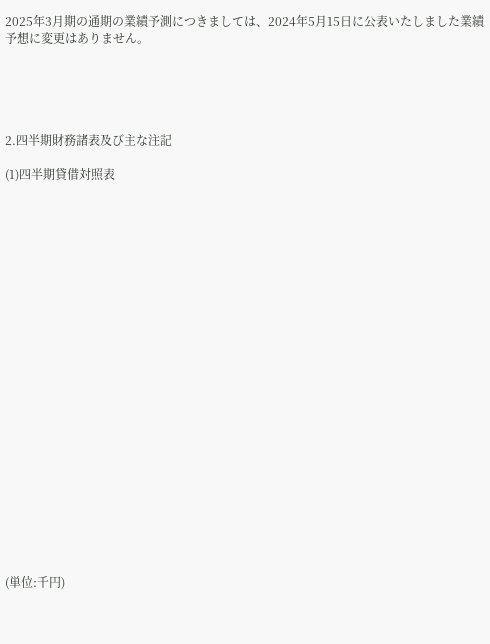2025年3月期の通期の業績予測につきましては、2024年5月15日に公表いたしました業績予想に変更はありません。





2.四半期財務諸表及び主な注記

(1)四半期貸借対照表























(単位:千円)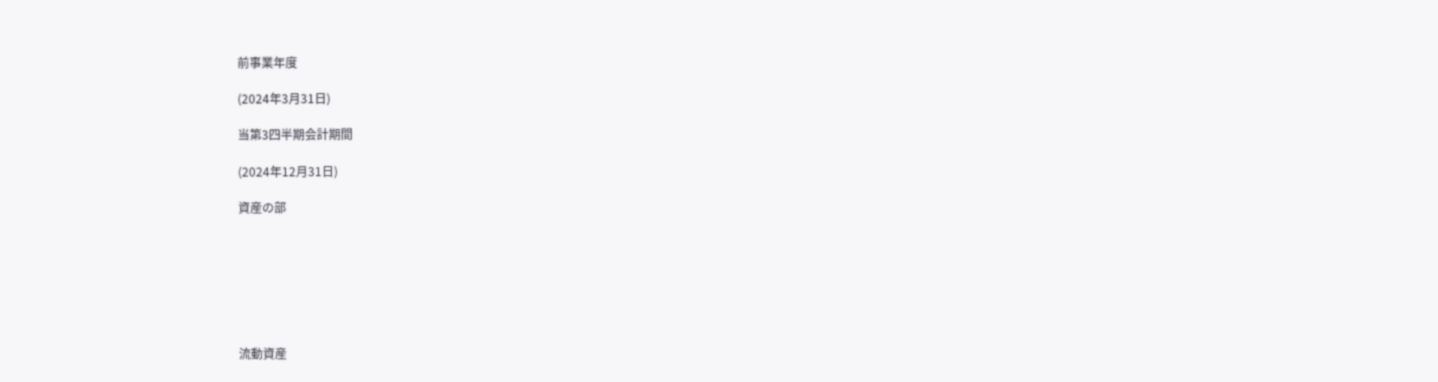前事業年度

(2024年3月31日)

当第3四半期会計期間

(2024年12月31日)

資産の部







流動資産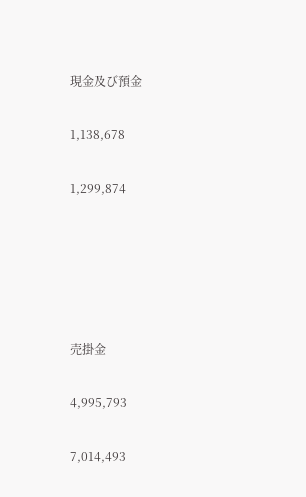現金及び預金

1,138,678

1,299,874





売掛金

4,995,793

7,014,493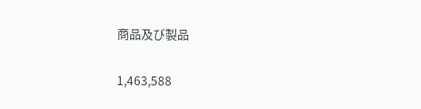商品及び製品

1,463,588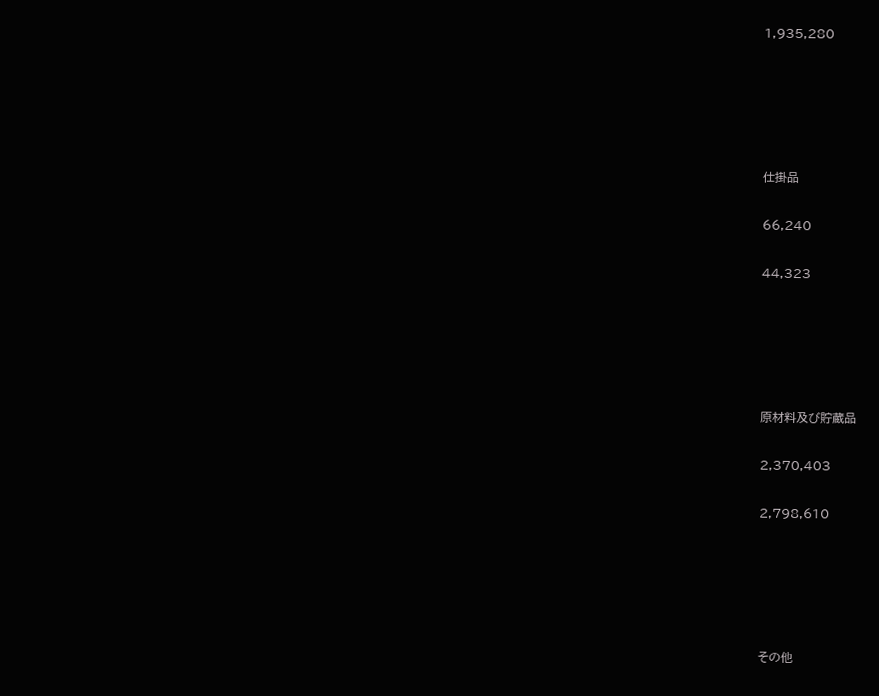1,935,280





仕掛品

66,240

44,323





原材料及び貯蔵品

2,370,403

2,798,610





その他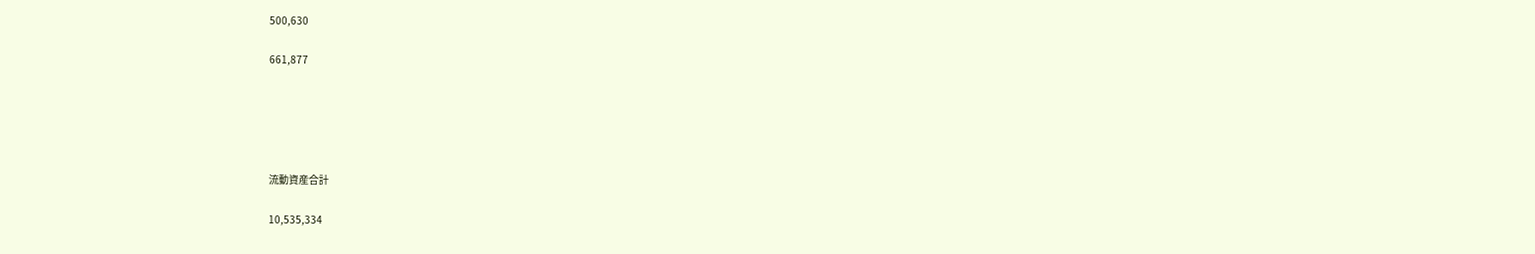500,630

661,877





流動資産合計

10,535,334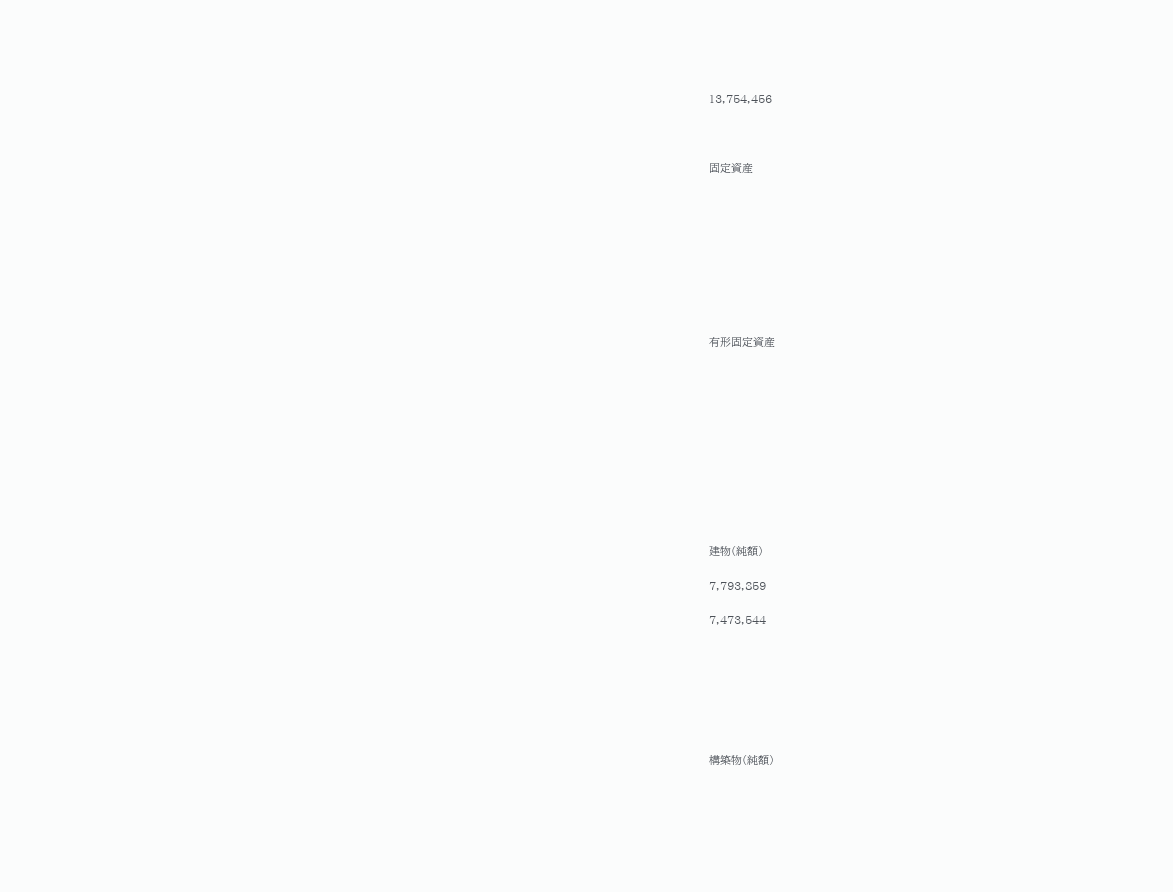13,754,456



固定資産









有形固定資産











建物(純額)

7,793,859

7,473,544







構築物(純額)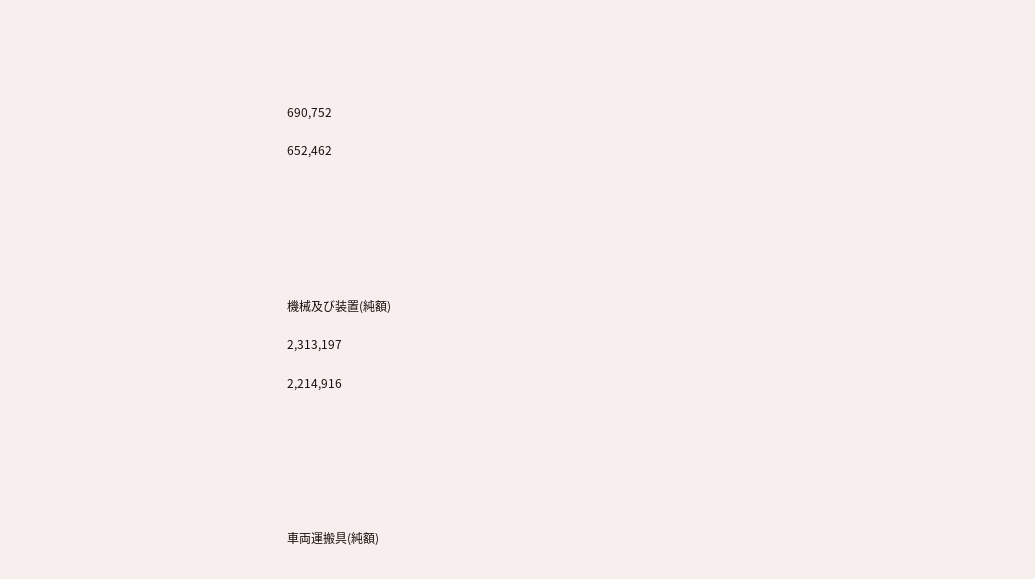690,752

652,462







機械及び装置(純額)

2,313,197

2,214,916







車両運搬具(純額)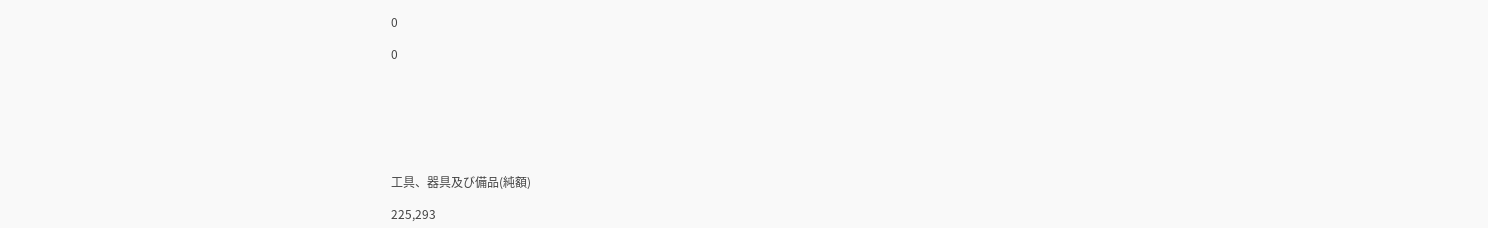0

0







工具、器具及び備品(純額)

225,293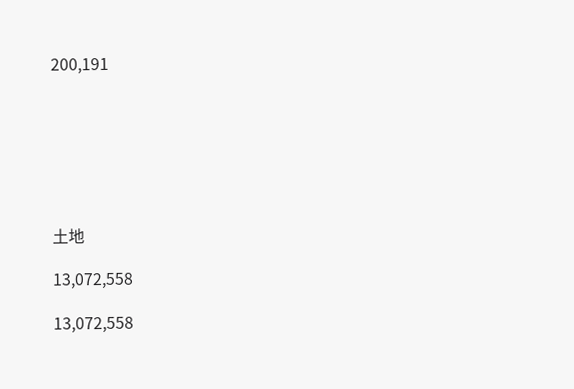200,191







土地

13,072,558

13,072,558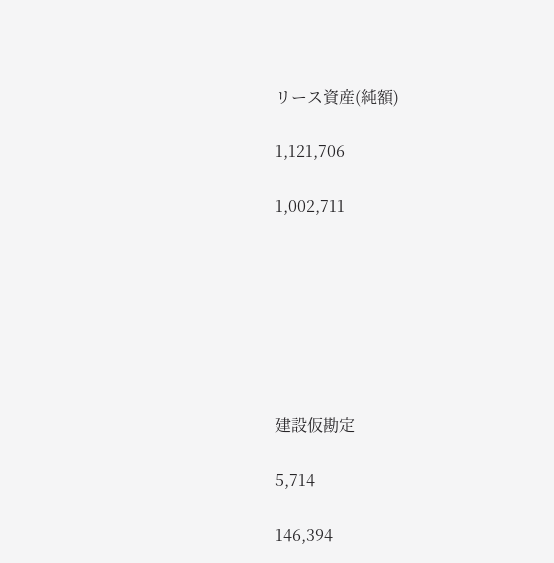リース資産(純額)

1,121,706

1,002,711







建設仮勘定

5,714

146,394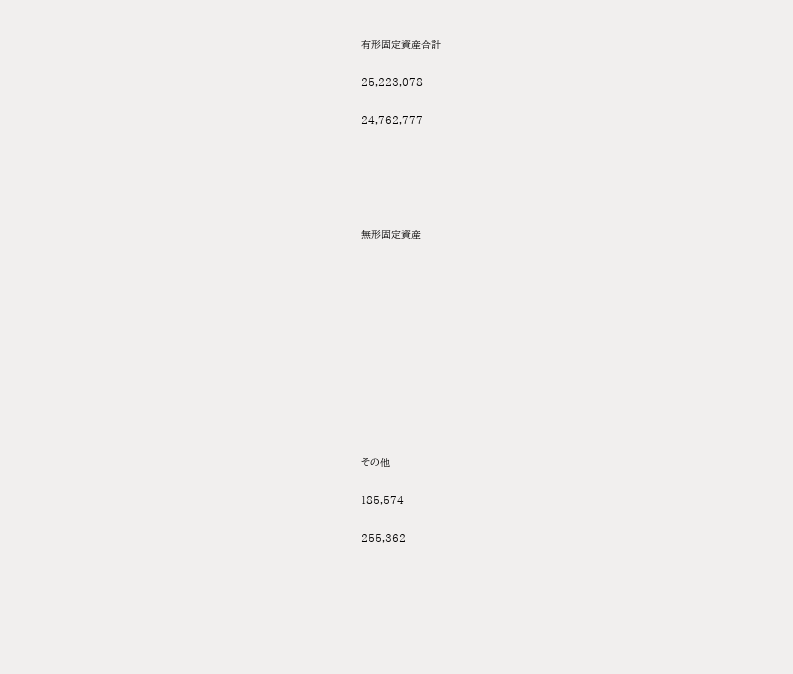有形固定資産合計

25,223,078

24,762,777





無形固定資産











その他

185,574

255,362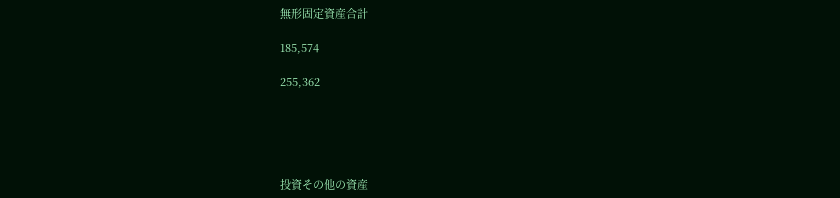無形固定資産合計

185,574

255,362





投資その他の資産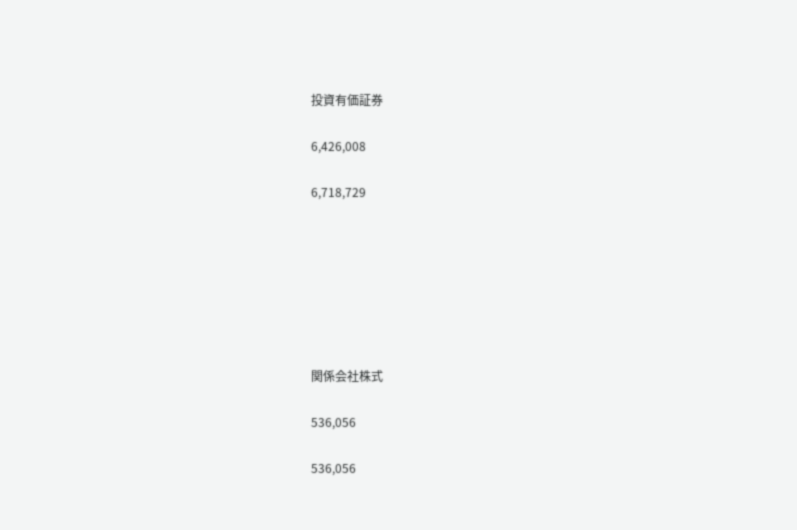投資有価証券

6,426,008

6,718,729







関係会社株式

536,056

536,056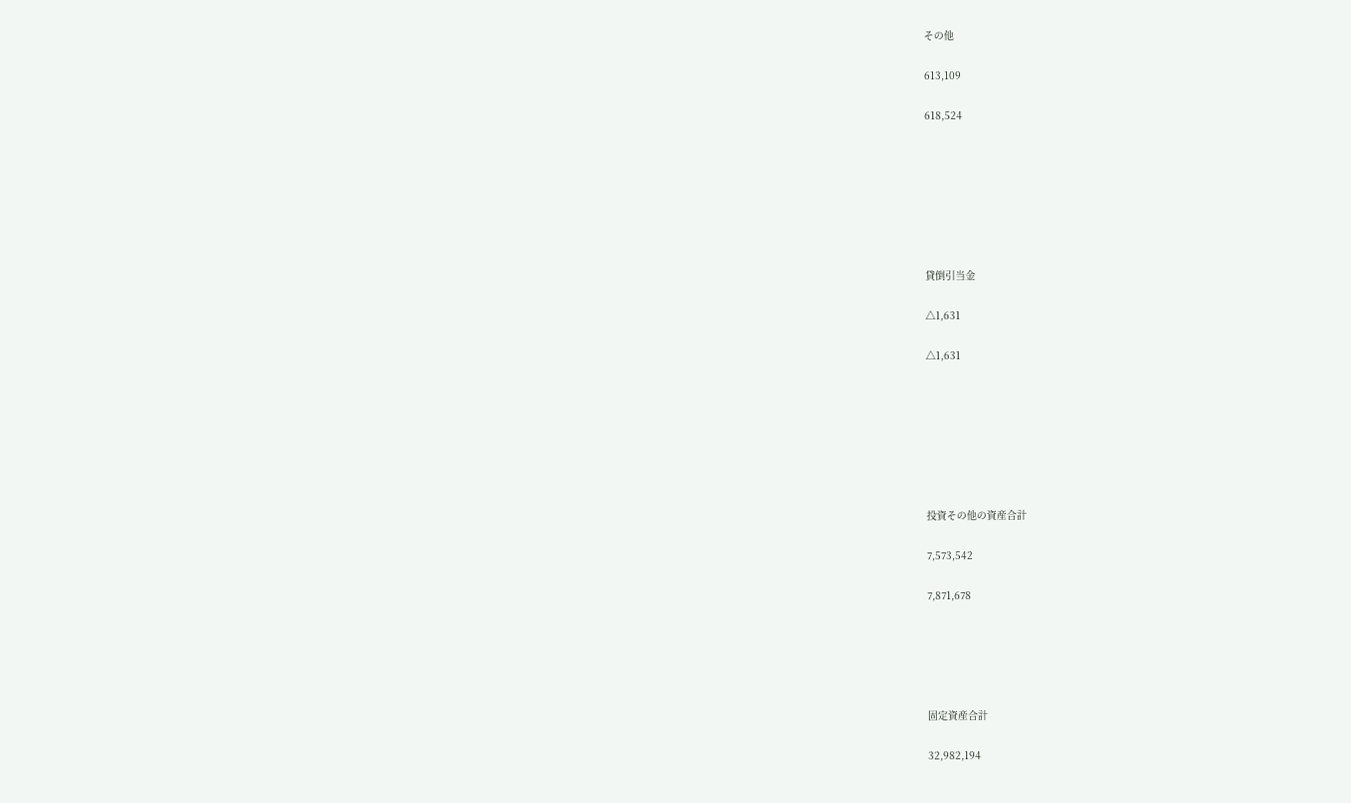その他

613,109

618,524







貸倒引当金

△1,631

△1,631







投資その他の資産合計

7,573,542

7,871,678





固定資産合計

32,982,194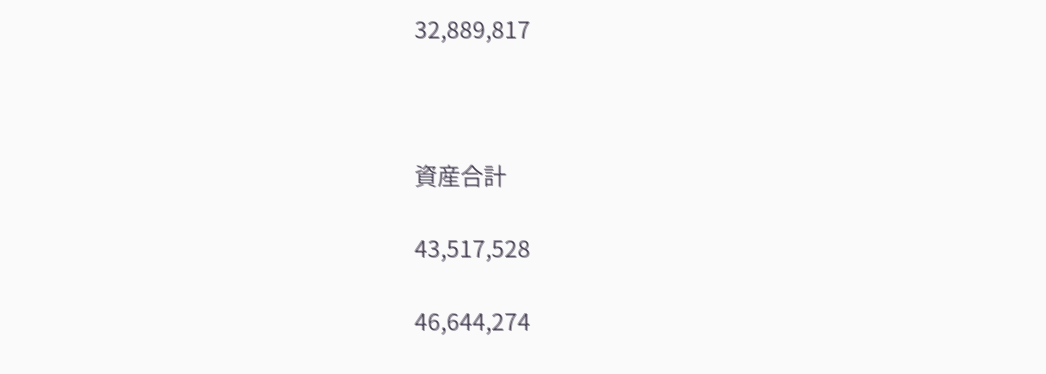32,889,817



資産合計

43,517,528

46,644,274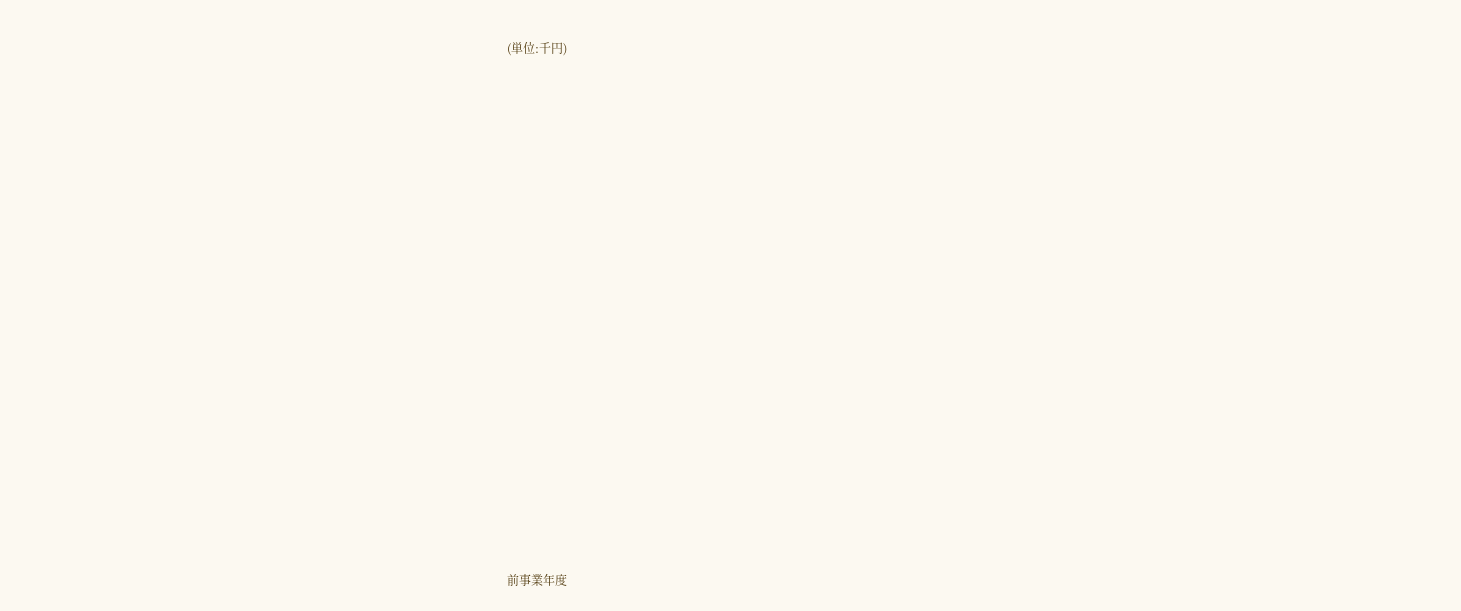(単位:千円)





















前事業年度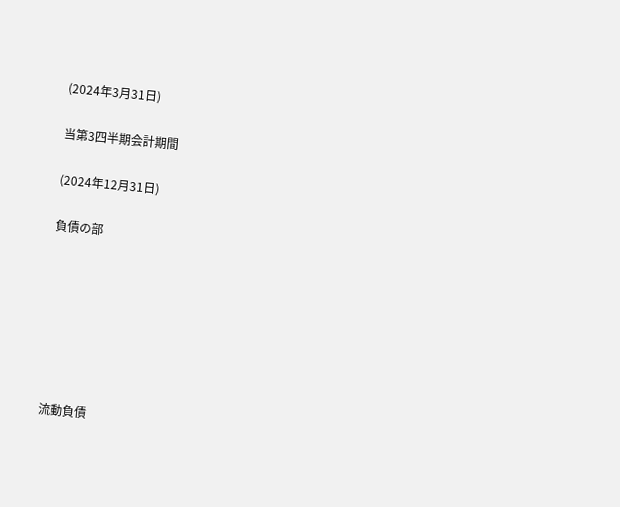(2024年3月31日)

当第3四半期会計期間

(2024年12月31日)

負債の部







流動負債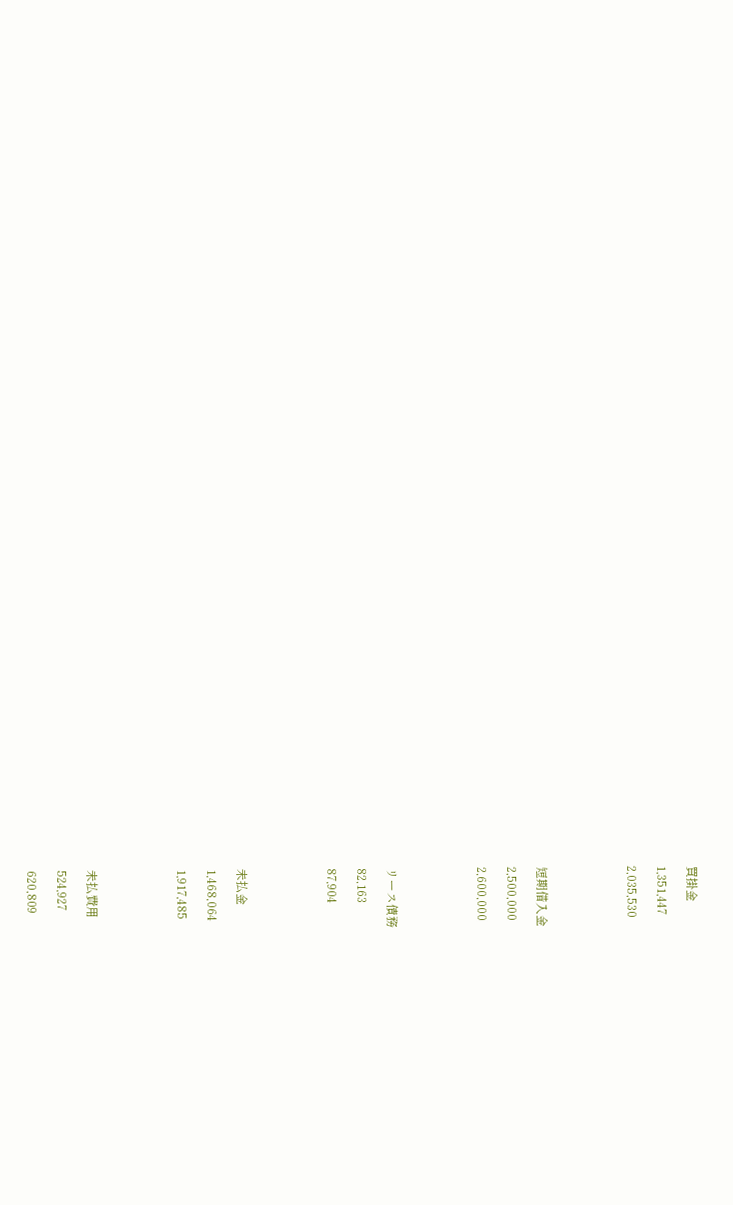買掛金

1,351,447

2,035,530





短期借入金

2,500,000

2,600,000





リース債務

82,163

87,904





未払金

1,468,064

1,917,485





未払費用

524,927

620,809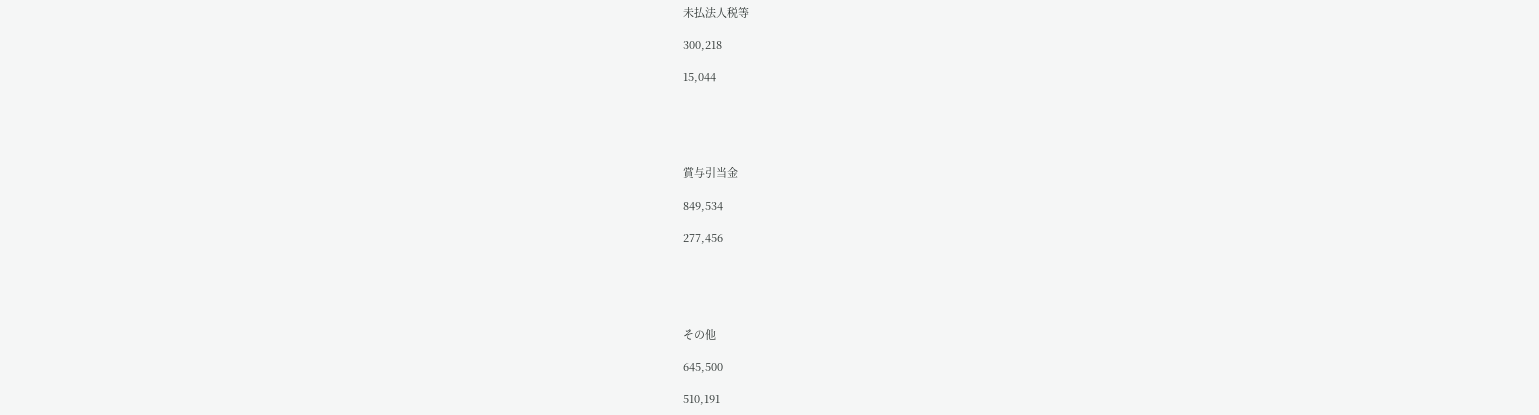未払法人税等

300,218

15,044





賞与引当金

849,534

277,456





その他

645,500

510,191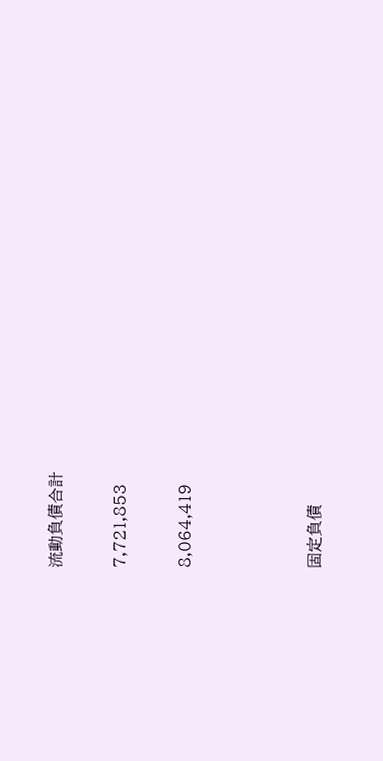流動負債合計

7,721,853

8,064,419



固定負債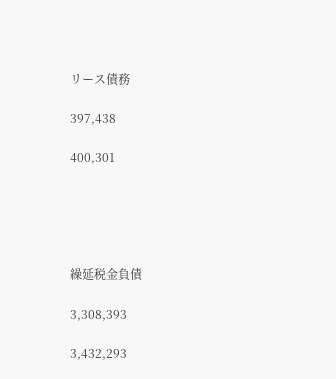リース債務

397,438

400,301





繰延税金負債

3,308,393

3,432,293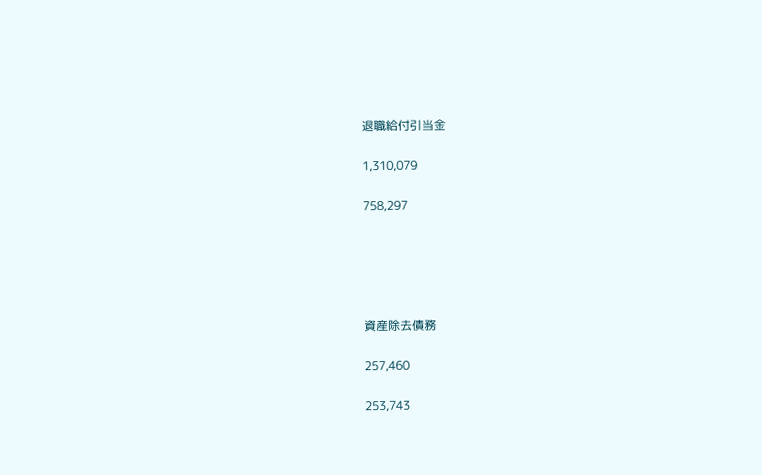退職給付引当金

1,310,079

758,297





資産除去債務

257,460

253,743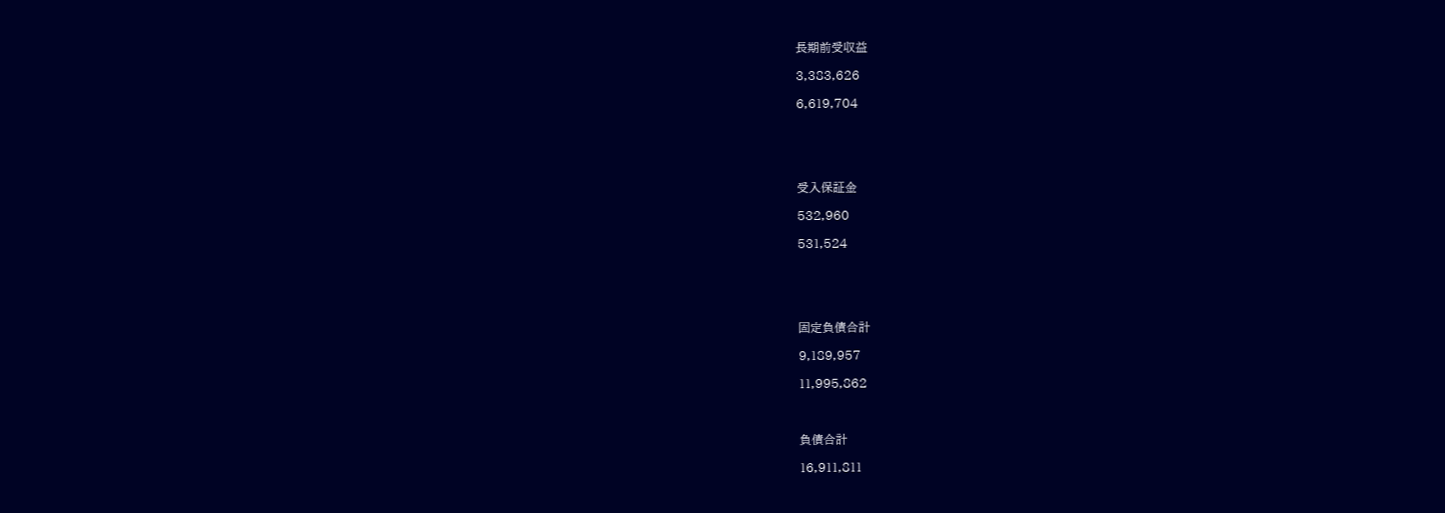長期前受収益

3,383,626

6,619,704





受入保証金

532,960

531,524





固定負債合計

9,189,957

11,995,862



負債合計

16,911,811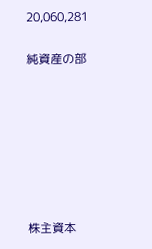20,060,281

純資産の部







株主資本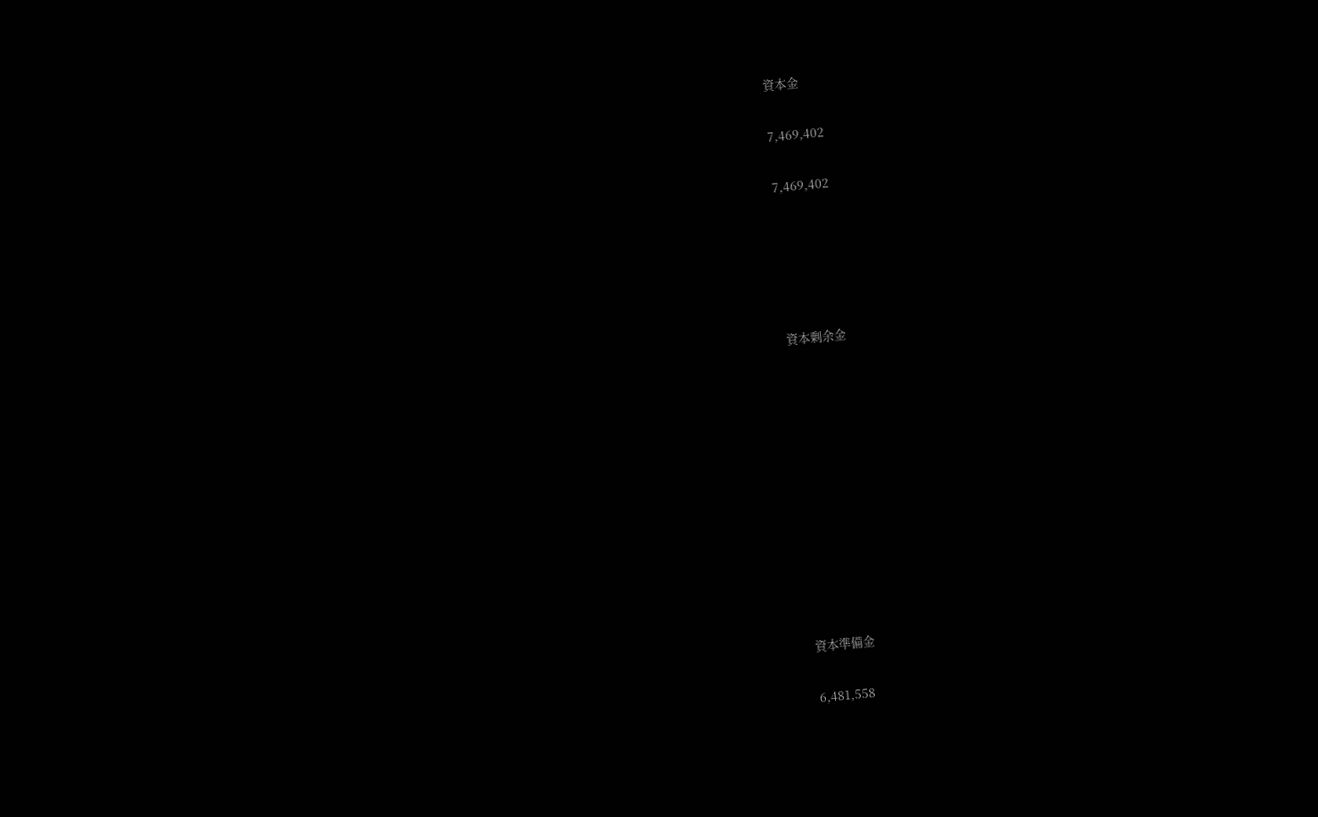資本金

7,469,402

7,469,402





資本剰余金











資本準備金

6,481,558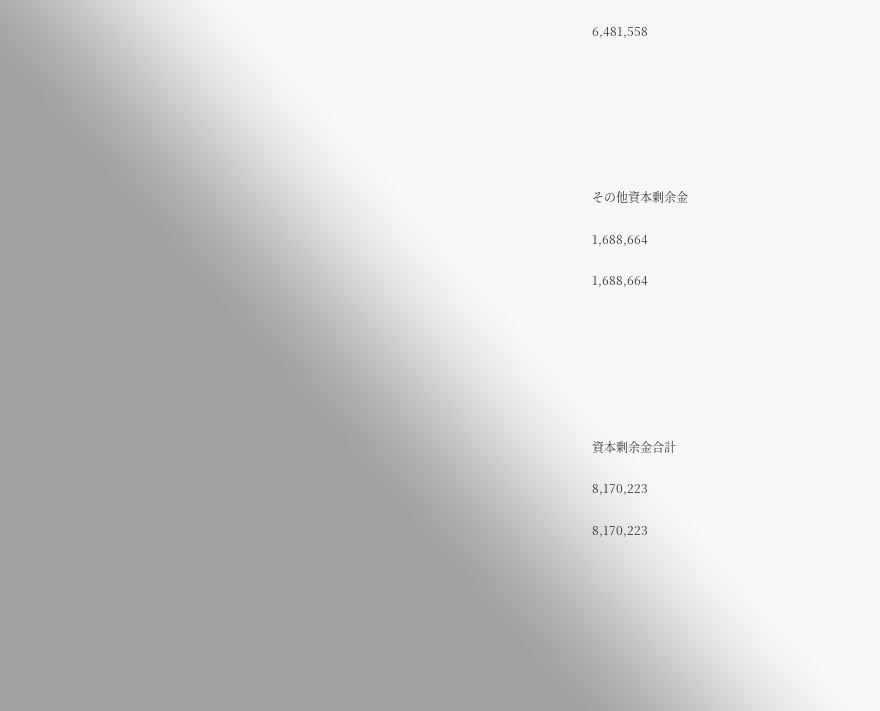6,481,558







その他資本剰余金

1,688,664

1,688,664







資本剰余金合計

8,170,223

8,170,223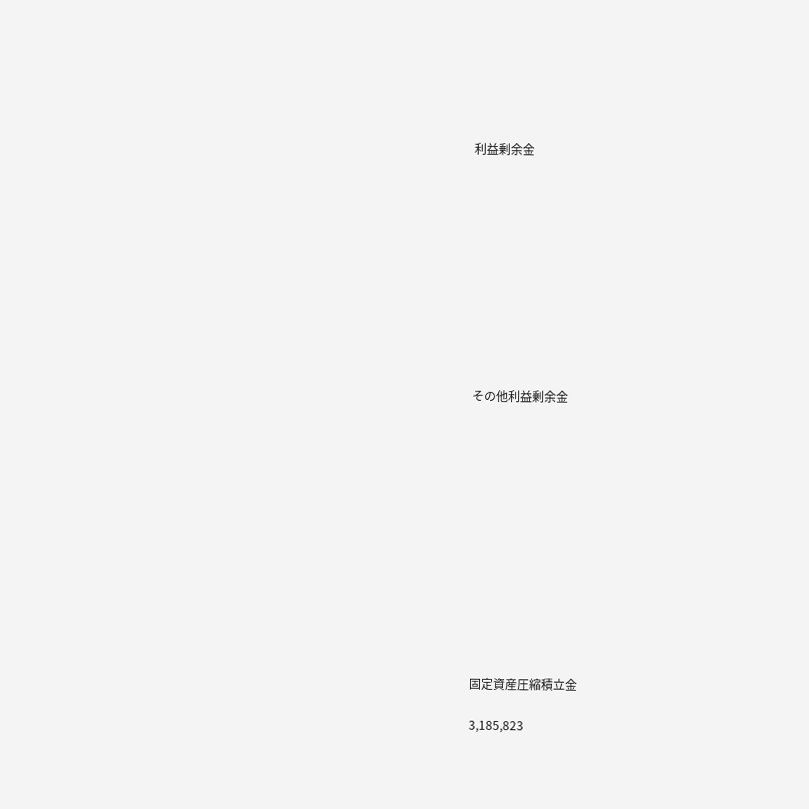利益剰余金











その他利益剰余金













固定資産圧縮積立金

3,185,823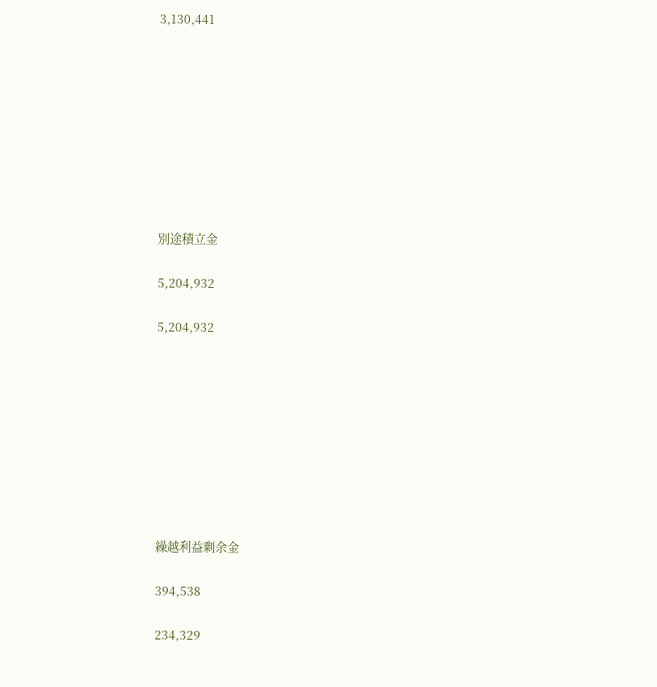3,130,441









別途積立金

5,204,932

5,204,932









繰越利益剰余金

394,538

234,329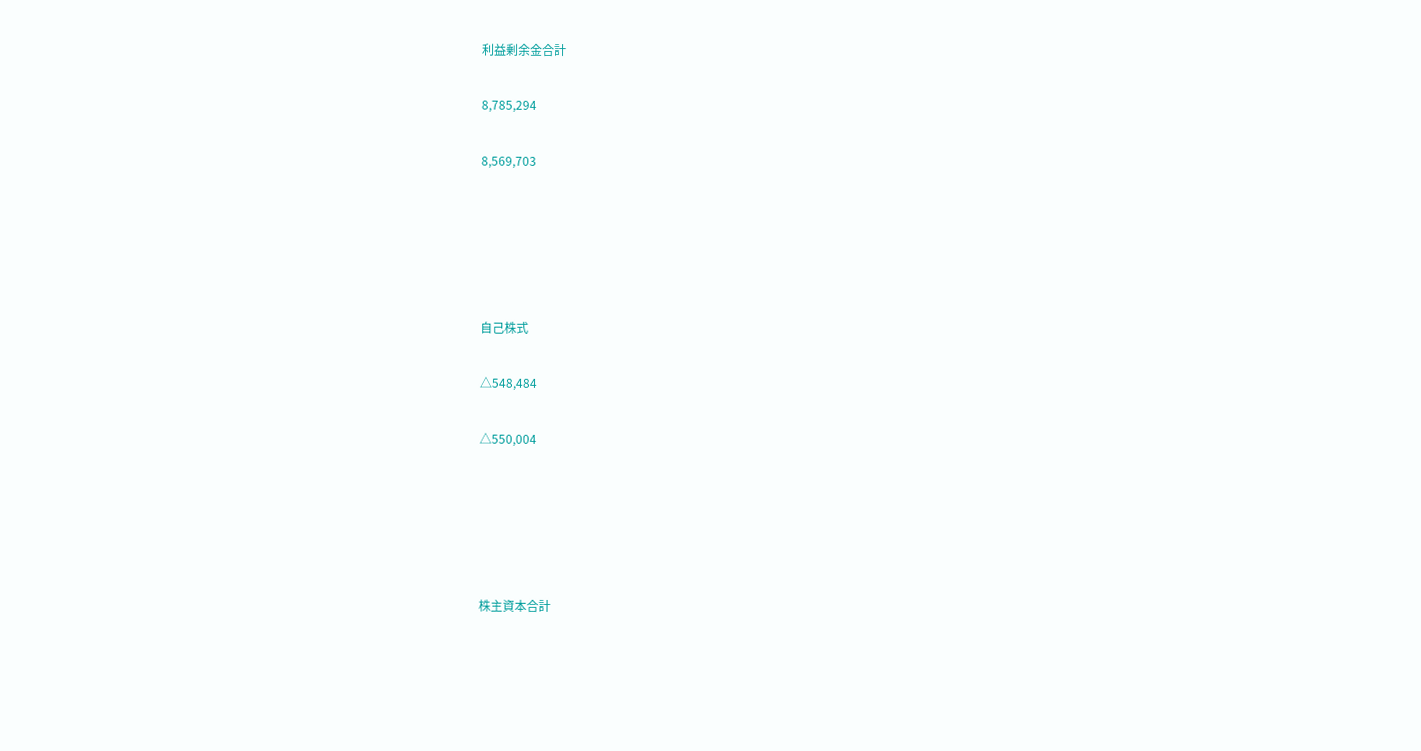利益剰余金合計

8,785,294

8,569,703





自己株式

△548,484

△550,004





株主資本合計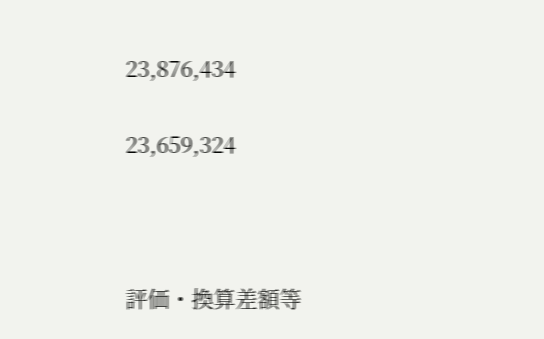23,876,434

23,659,324



評価・換算差額等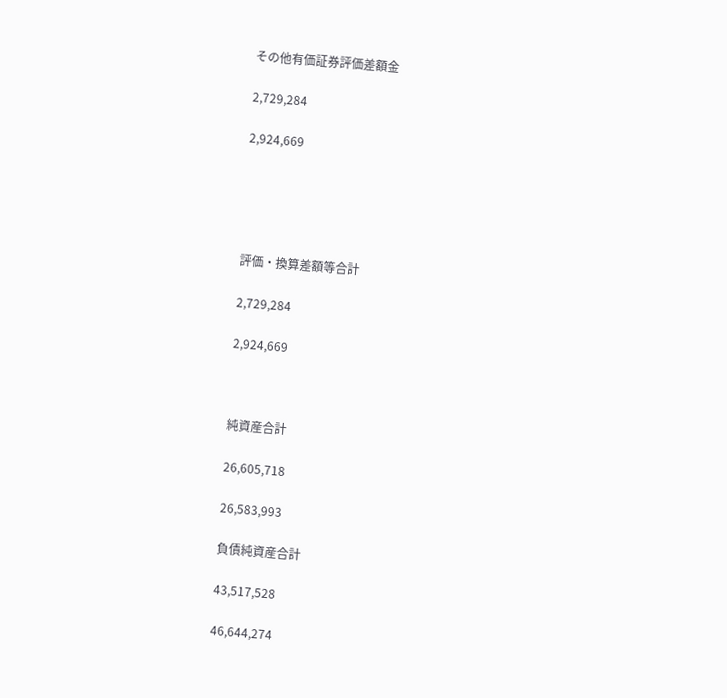その他有価証券評価差額金

2,729,284

2,924,669





評価・換算差額等合計

2,729,284

2,924,669



純資産合計

26,605,718

26,583,993

負債純資産合計

43,517,528

46,644,274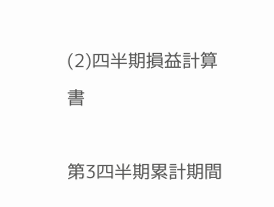(2)四半期損益計算書

第3四半期累計期間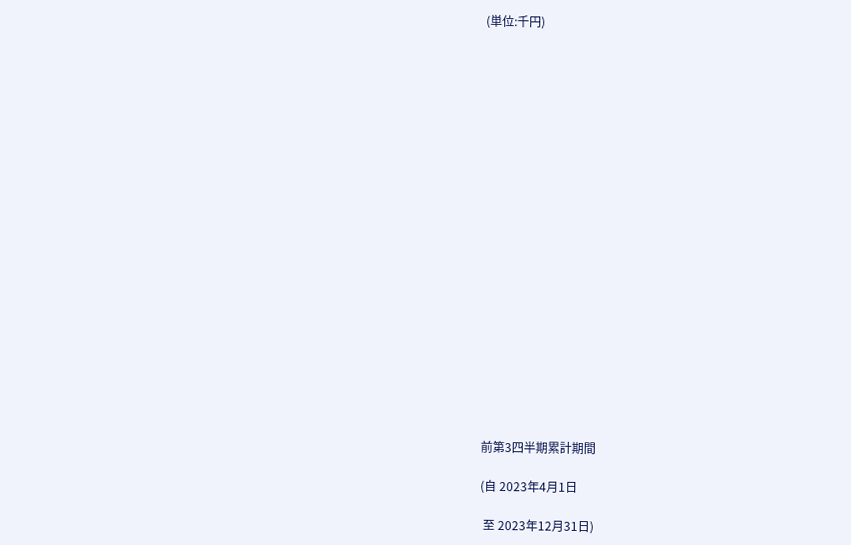(単位:千円)





















前第3四半期累計期間

(自 2023年4月1日

 至 2023年12月31日)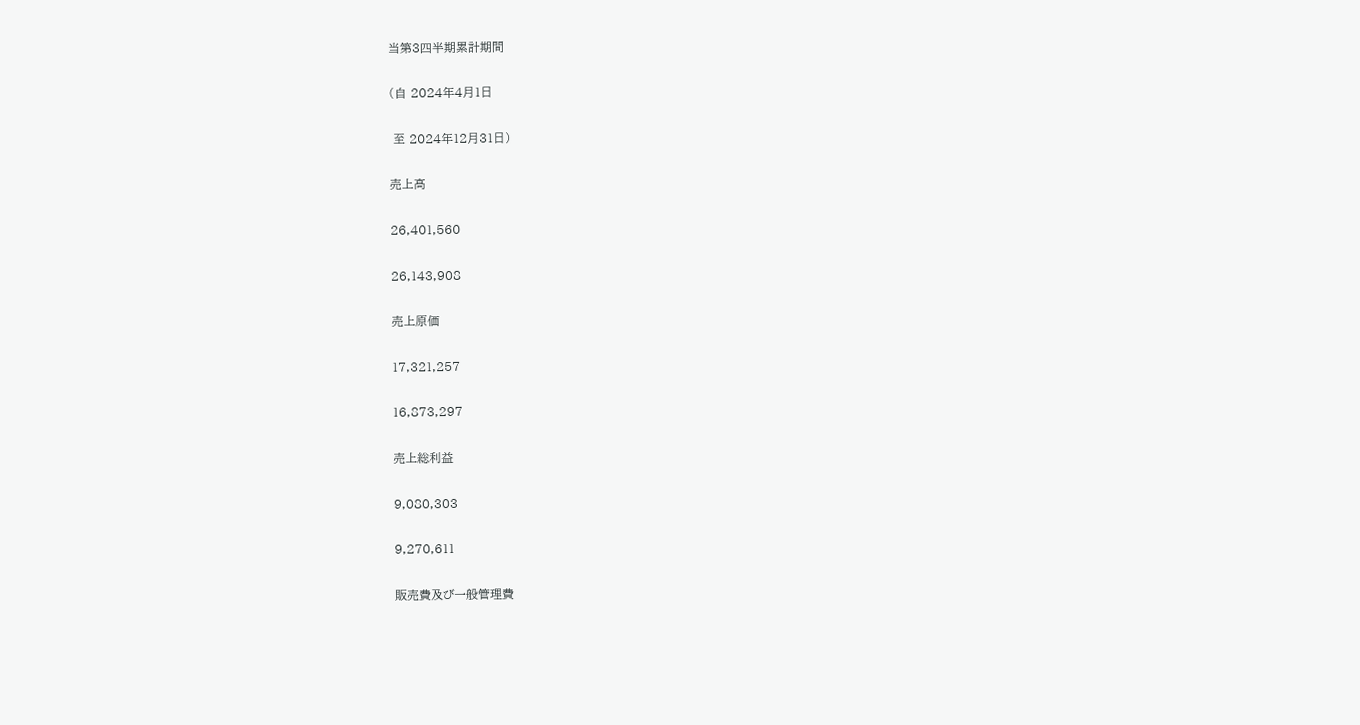当第3四半期累計期間

(自 2024年4月1日

 至 2024年12月31日)

売上高

26,401,560

26,143,908

売上原価

17,321,257

16,873,297

売上総利益

9,080,303

9,270,611

販売費及び一般管理費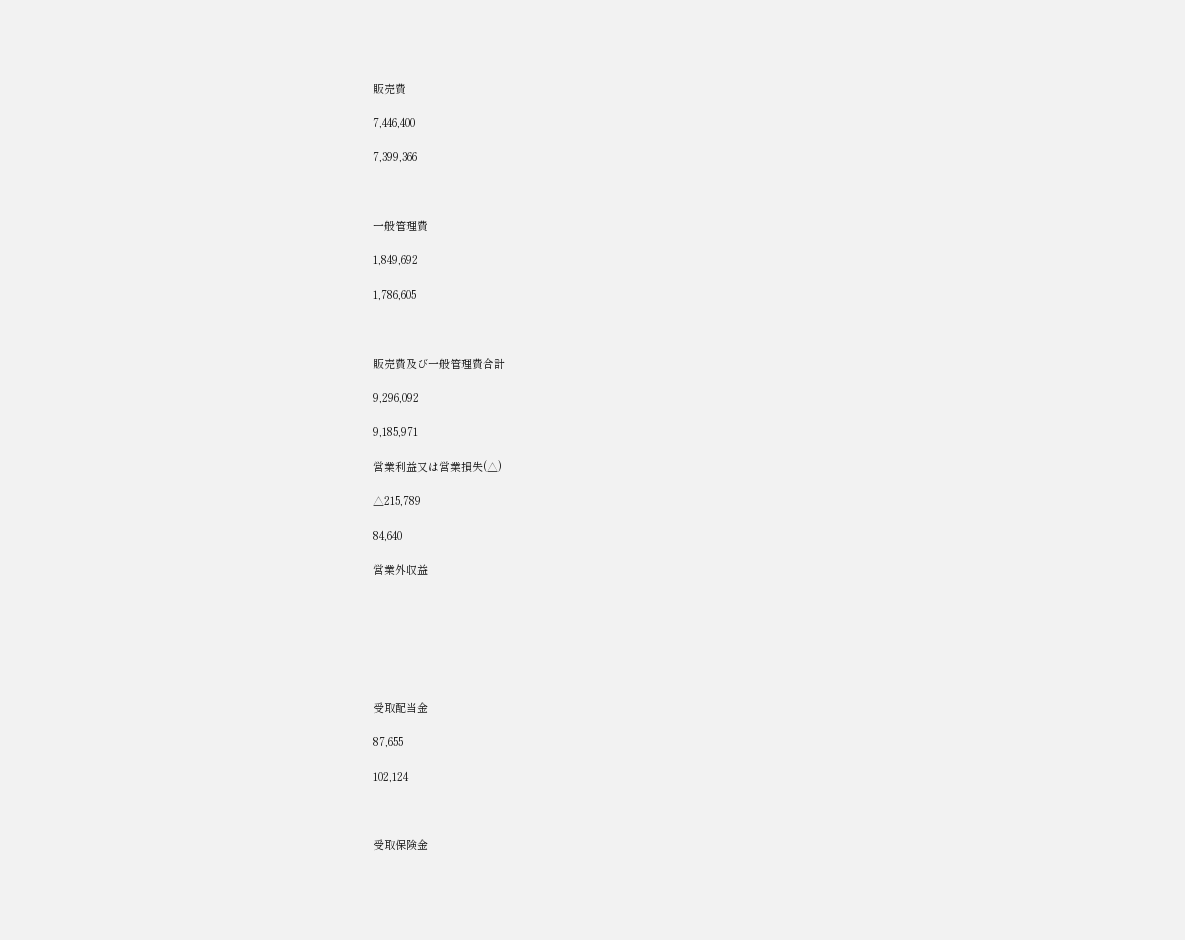販売費

7,446,400

7,399,366



一般管理費

1,849,692

1,786,605



販売費及び一般管理費合計

9,296,092

9,185,971

営業利益又は営業損失(△)

△215,789

84,640

営業外収益







受取配当金

87,655

102,124



受取保険金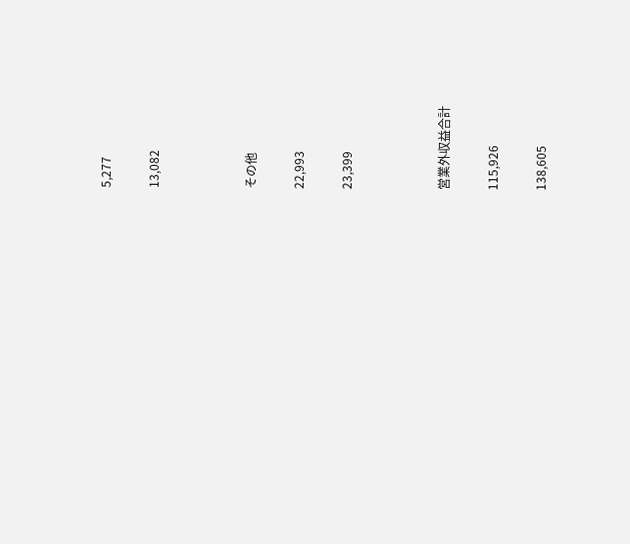5,277

13,082



その他

22,993

23,399



営業外収益合計

115,926

138,605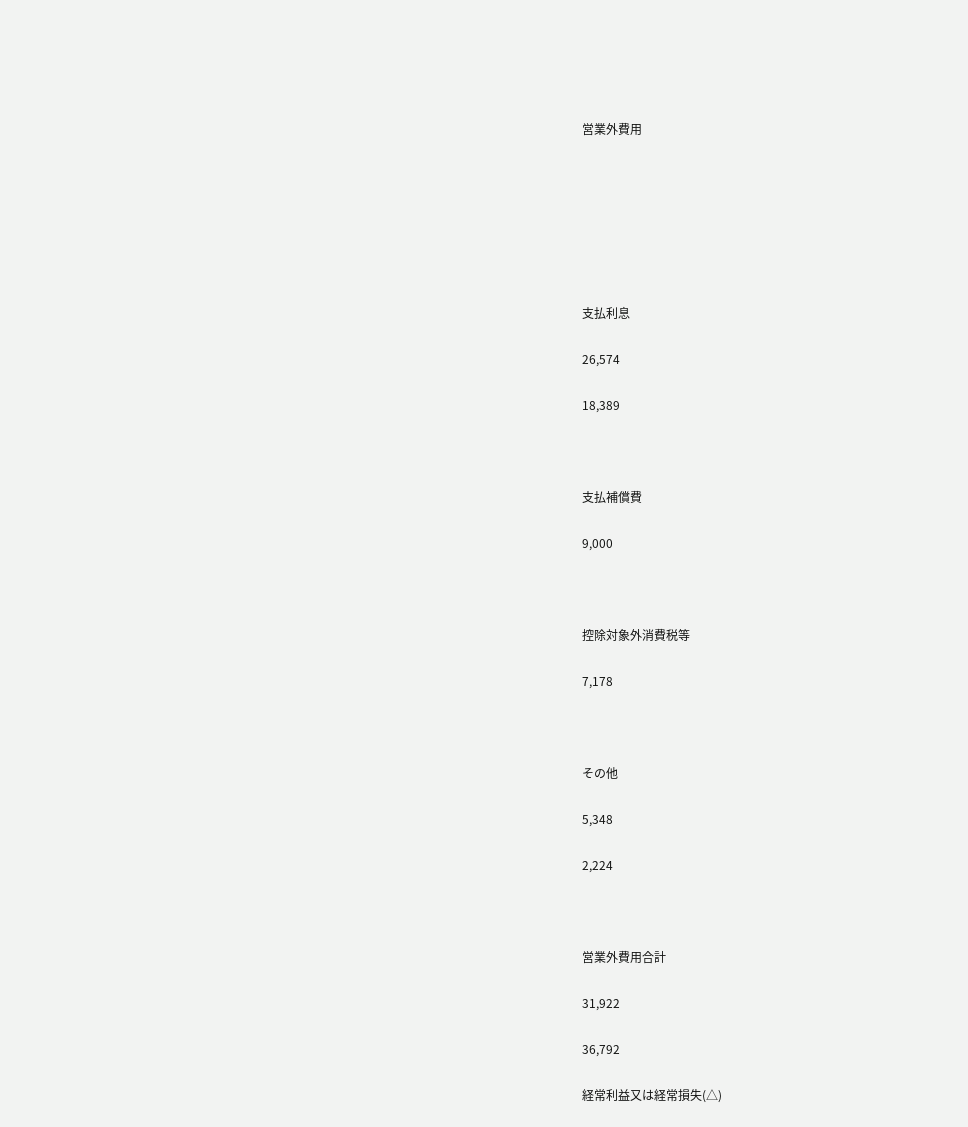営業外費用







支払利息

26,574

18,389



支払補償費

9,000



控除対象外消費税等

7,178



その他

5,348

2,224



営業外費用合計

31,922

36,792

経常利益又は経常損失(△)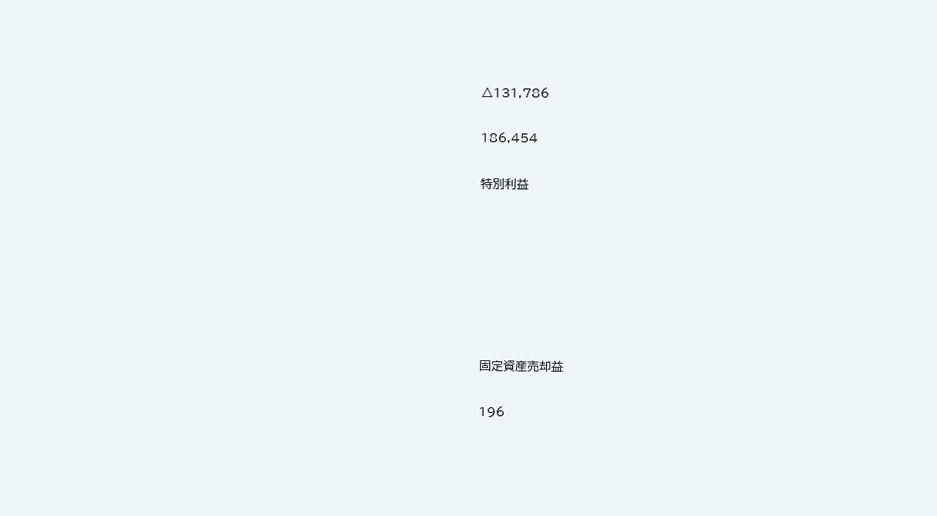△131,786

186,454

特別利益







固定資産売却益

196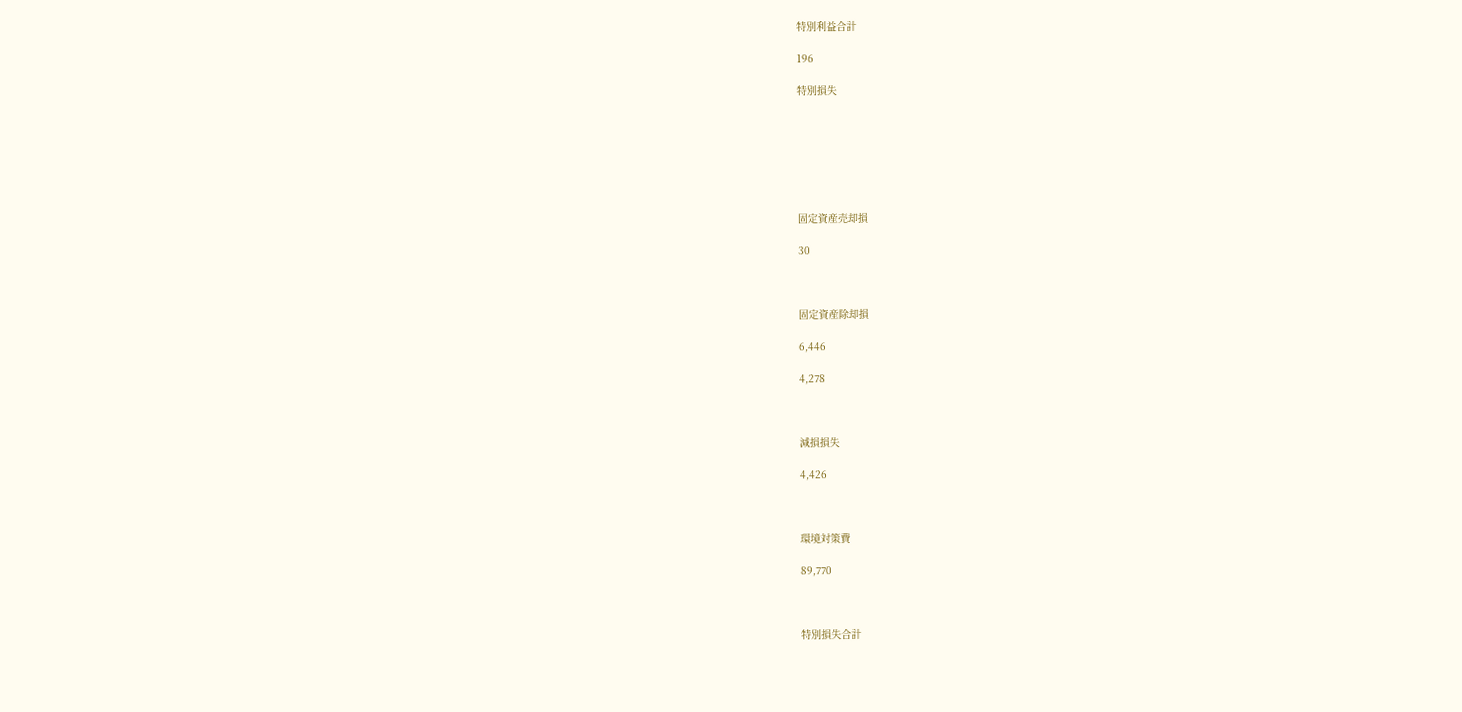特別利益合計

196

特別損失







固定資産売却損

30



固定資産除却損

6,446

4,278



減損損失

4,426



環境対策費

89,770



特別損失合計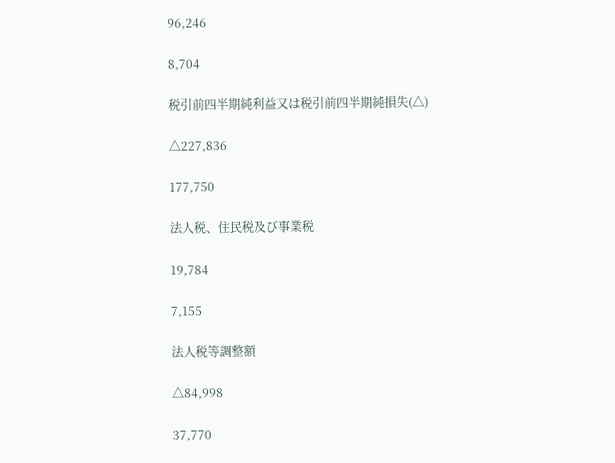96,246

8,704

税引前四半期純利益又は税引前四半期純損失(△)

△227,836

177,750

法人税、住民税及び事業税

19,784

7,155

法人税等調整額

△84,998

37,770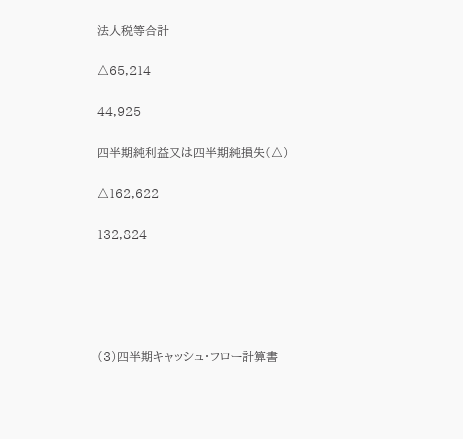法人税等合計

△65,214

44,925

四半期純利益又は四半期純損失(△)

△162,622

132,824





(3)四半期キャッシュ・フロー計算書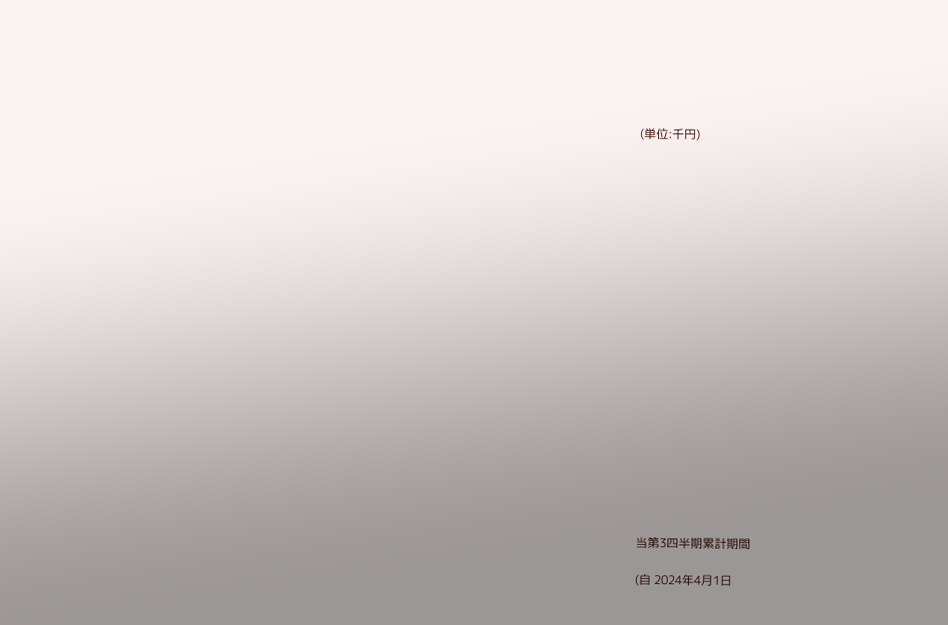(単位:千円)





















当第3四半期累計期間

(自 2024年4月1日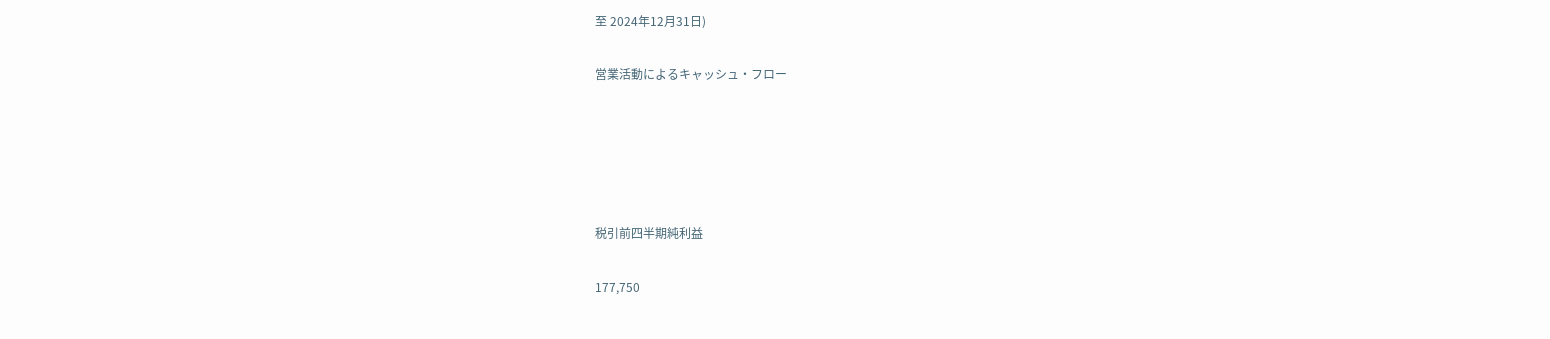至 2024年12月31日)

営業活動によるキャッシュ・フロー





税引前四半期純利益

177,750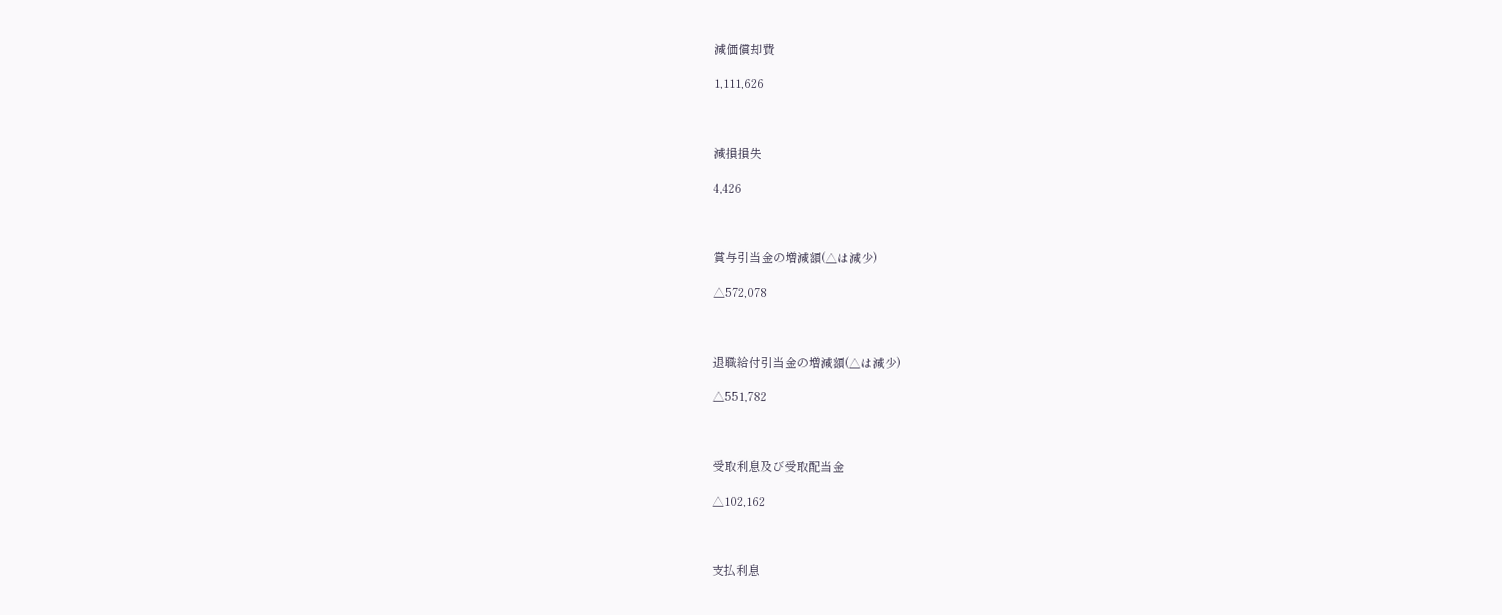減価償却費

1,111,626



減損損失

4,426



賞与引当金の増減額(△は減少)

△572,078



退職給付引当金の増減額(△は減少)

△551,782



受取利息及び受取配当金

△102,162



支払利息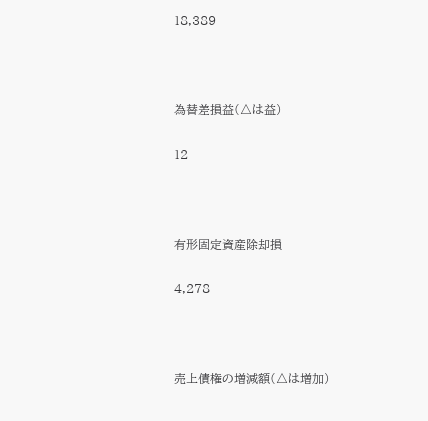18,389



為替差損益(△は益)

12



有形固定資産除却損

4,278



売上債権の増減額(△は増加)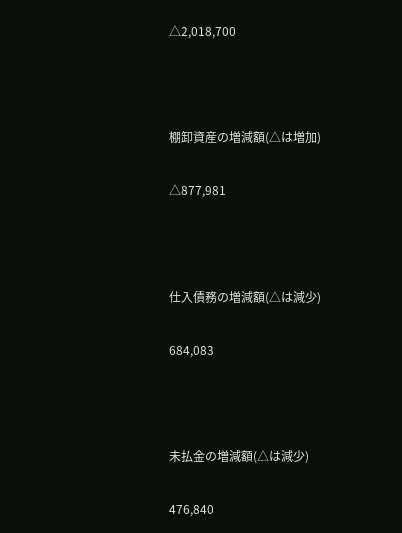△2,018,700



棚卸資産の増減額(△は増加)

△877,981



仕入債務の増減額(△は減少)

684,083



未払金の増減額(△は減少)

476,840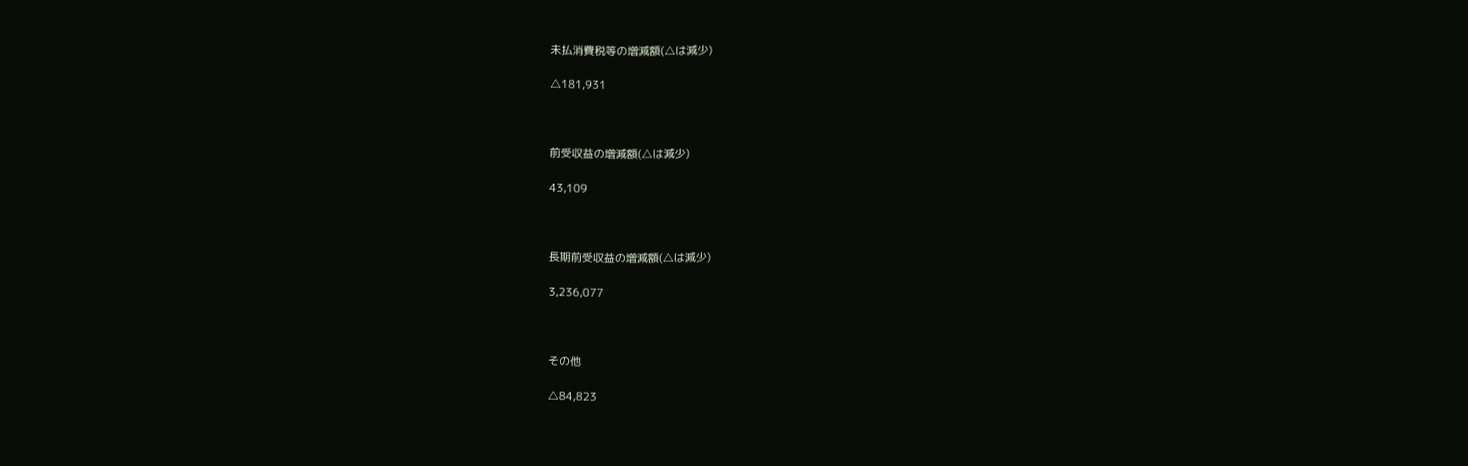未払消費税等の増減額(△は減少)

△181,931



前受収益の増減額(△は減少)

43,109



長期前受収益の増減額(△は減少)

3,236,077



その他

△84,823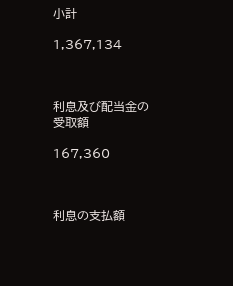小計

1,367,134



利息及び配当金の受取額

167,360



利息の支払額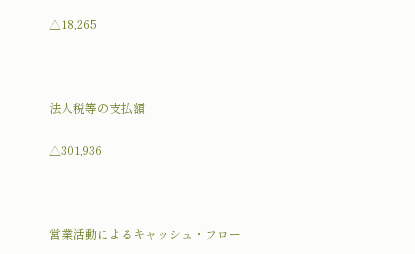△18,265



法人税等の支払額

△301,936



営業活動によるキャッシュ・フロー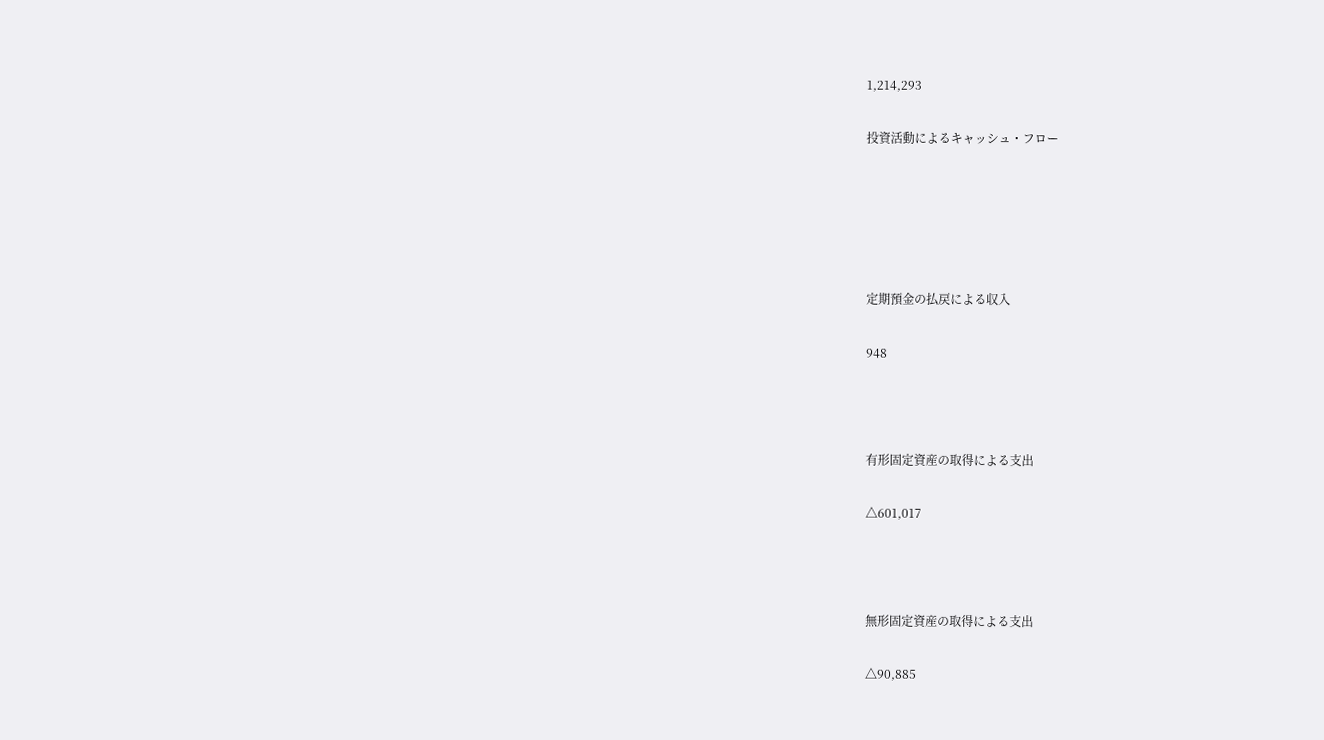1,214,293

投資活動によるキャッシュ・フロー





定期預金の払戻による収入

948



有形固定資産の取得による支出

△601,017



無形固定資産の取得による支出

△90,885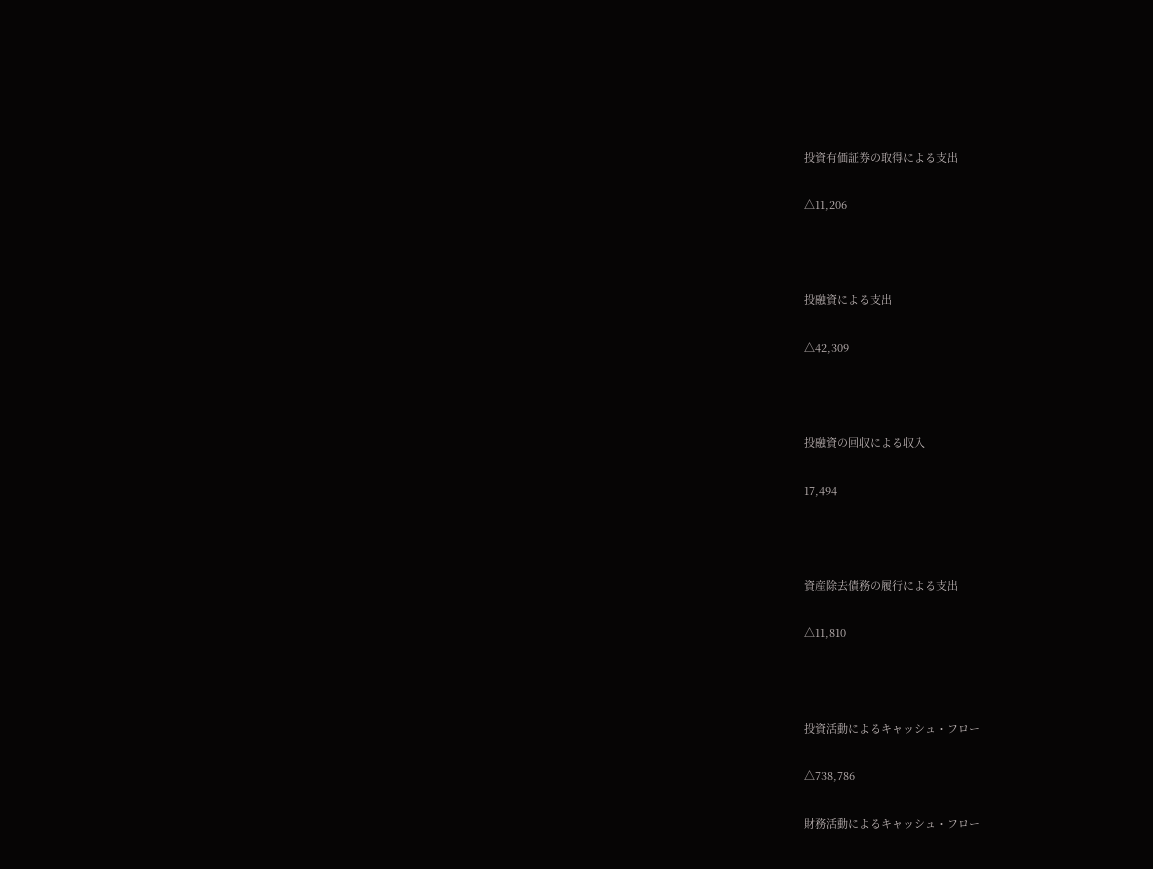投資有価証券の取得による支出

△11,206



投融資による支出

△42,309



投融資の回収による収入

17,494



資産除去債務の履行による支出

△11,810



投資活動によるキャッシュ・フロー

△738,786

財務活動によるキャッシュ・フロー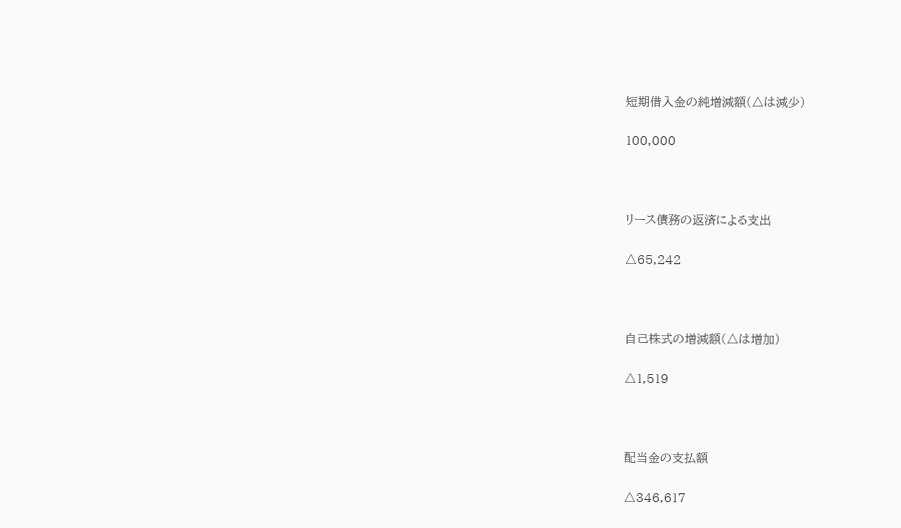短期借入金の純増減額(△は減少)

100,000



リース債務の返済による支出

△65,242



自己株式の増減額(△は増加)

△1,519



配当金の支払額

△346,617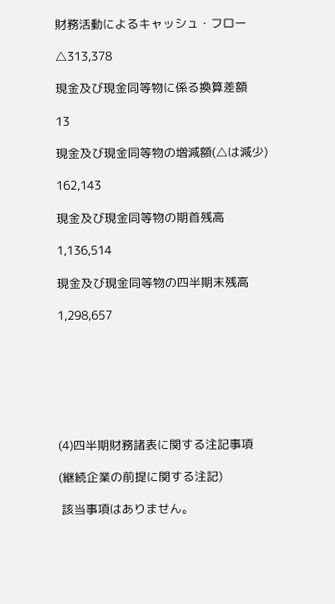財務活動によるキャッシュ・フロー

△313,378

現金及び現金同等物に係る換算差額

13

現金及び現金同等物の増減額(△は減少)

162,143

現金及び現金同等物の期首残高

1,136,514

現金及び現金同等物の四半期末残高

1,298,657







(4)四半期財務諸表に関する注記事項

(継続企業の前提に関する注記)

 該当事項はありません。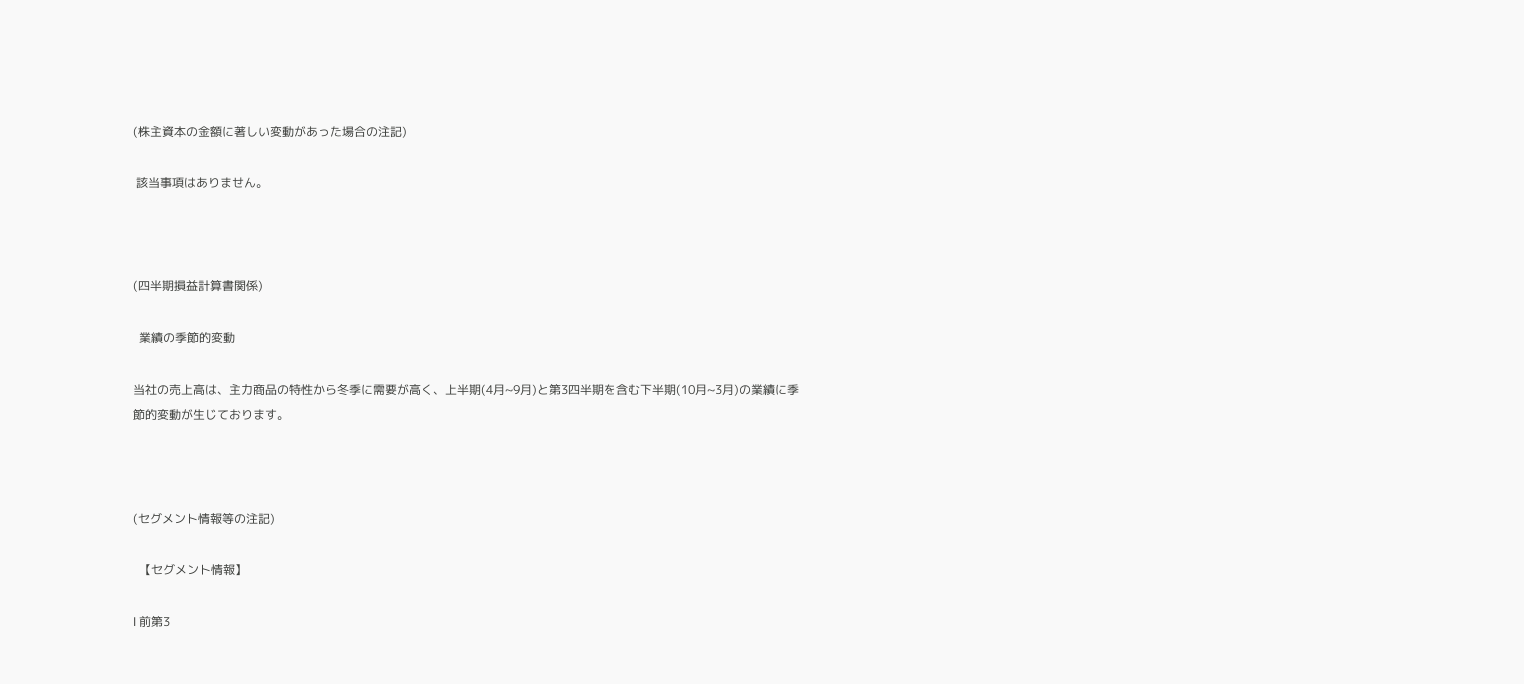(株主資本の金額に著しい変動があった場合の注記)

 該当事項はありません。



(四半期損益計算書関係)

  業績の季節的変動

当社の売上高は、主力商品の特性から冬季に需要が高く、上半期(4月~9月)と第3四半期を含む下半期(10月~3月)の業績に季節的変動が生じております。



(セグメント情報等の注記)

  【セグメント情報】

Ⅰ 前第3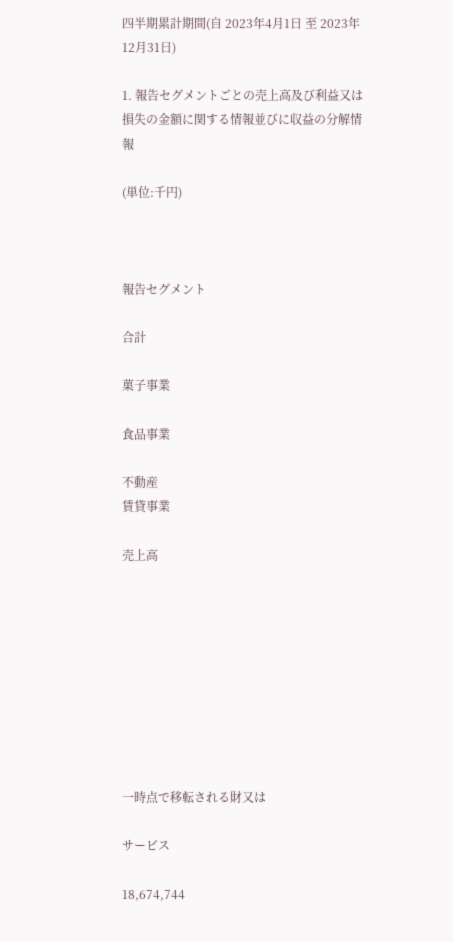四半期累計期間(自 2023年4月1日 至 2023年12月31日)

1. 報告セグメントごとの売上高及び利益又は損失の金額に関する情報並びに収益の分解情報

(単位:千円)



報告セグメント

合計

菓子事業

食品事業

不動産
賃貸事業

売上高









一時点で移転される財又は

サービス

18,674,744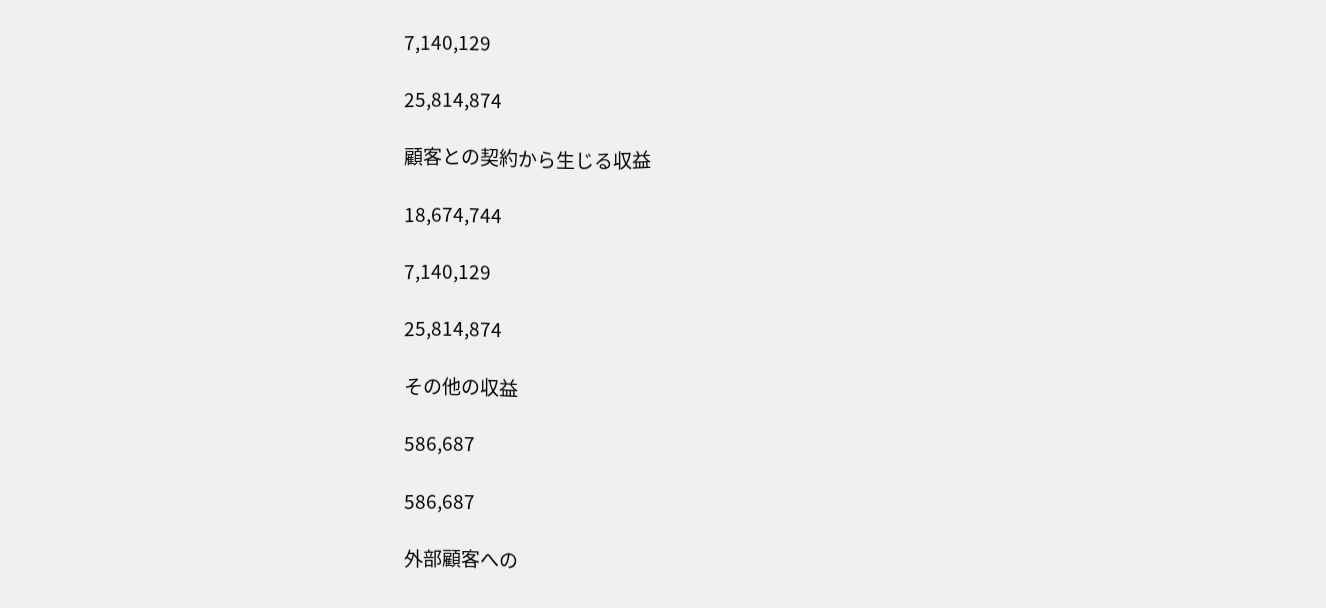7,140,129

25,814,874

顧客との契約から生じる収益

18,674,744

7,140,129

25,814,874

その他の収益

586,687

586,687

外部顧客への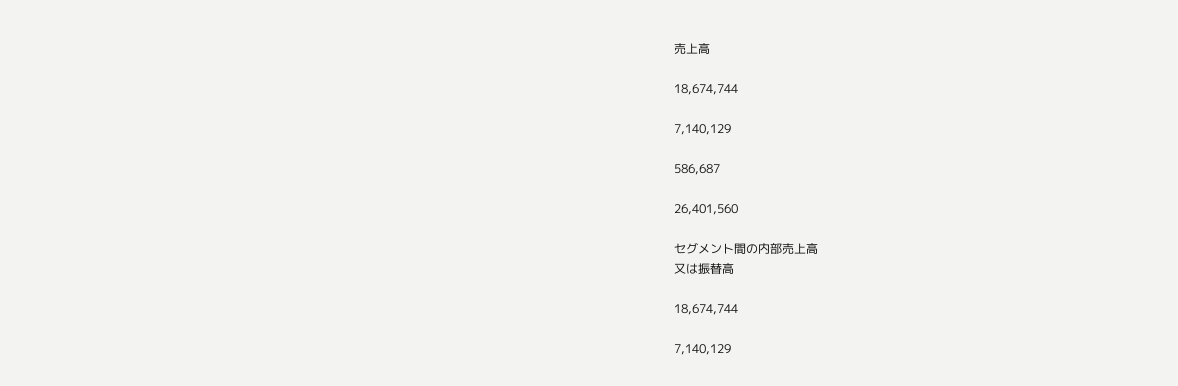売上高

18,674,744

7,140,129

586,687

26,401,560

セグメント間の内部売上高
又は振替高

18,674,744

7,140,129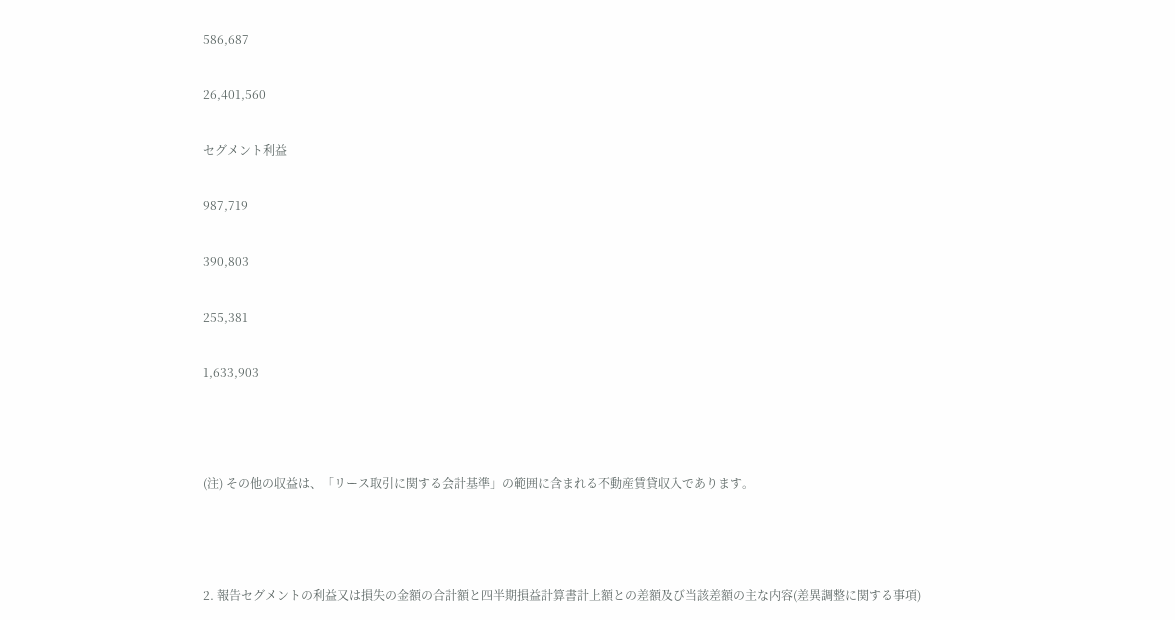586,687

26,401,560

セグメント利益

987,719

390,803

255,381

1,633,903



(注) その他の収益は、「リース取引に関する会計基準」の範囲に含まれる不動産賃貸収入であります。



2. 報告セグメントの利益又は損失の金額の合計額と四半期損益計算書計上額との差額及び当該差額の主な内容(差異調整に関する事項)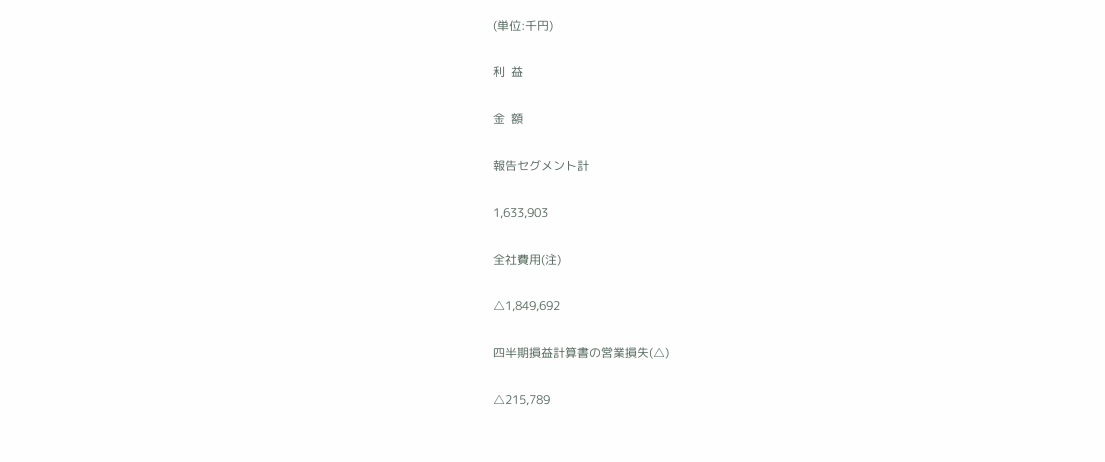(単位:千円)

利  益

金  額

報告セグメント計

1,633,903

全社費用(注)

△1,849,692

四半期損益計算書の営業損失(△)

△215,789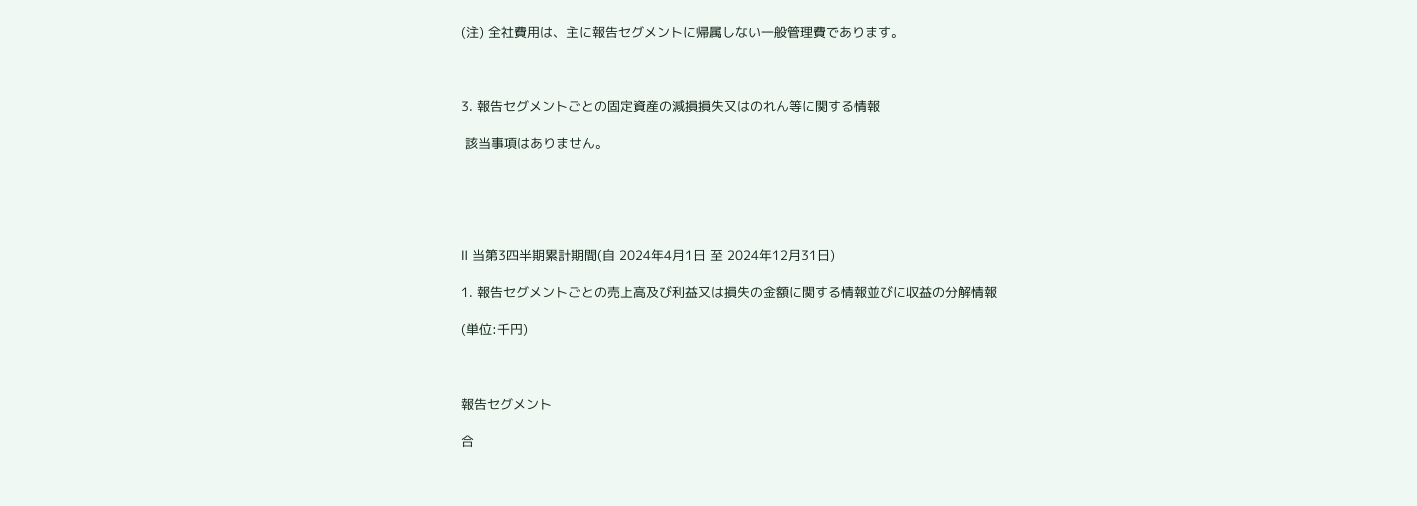(注) 全社費用は、主に報告セグメントに帰属しない一般管理費であります。



3. 報告セグメントごとの固定資産の減損損失又はのれん等に関する情報

 該当事項はありません。





Ⅱ 当第3四半期累計期間(自 2024年4月1日 至 2024年12月31日)

1. 報告セグメントごとの売上高及び利益又は損失の金額に関する情報並びに収益の分解情報

(単位:千円)



報告セグメント

合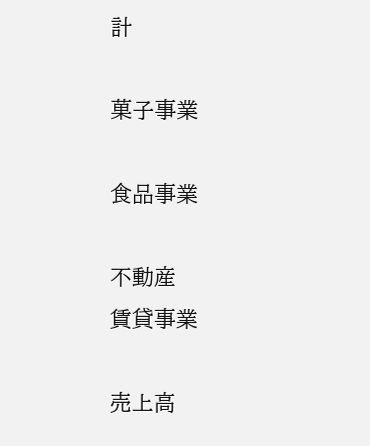計

菓子事業

食品事業

不動産
賃貸事業

売上高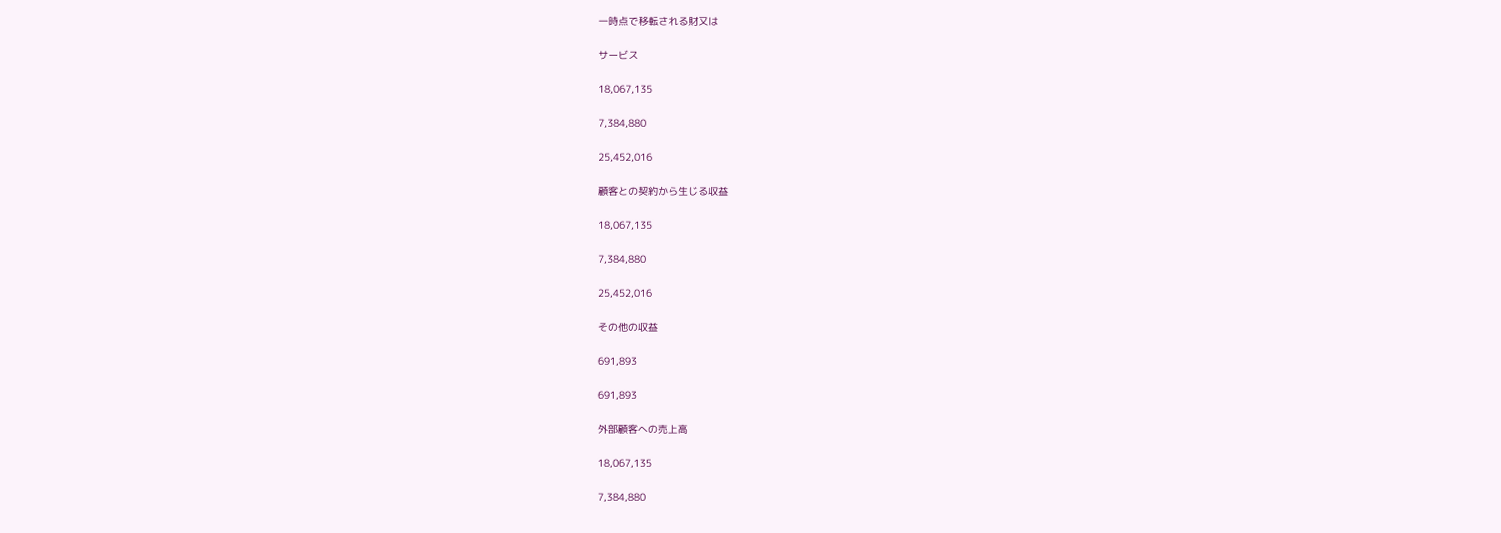一時点で移転される財又は

サービス

18,067,135

7,384,880

25,452,016

顧客との契約から生じる収益

18,067,135

7,384,880

25,452,016

その他の収益

691,893

691,893

外部顧客への売上高

18,067,135

7,384,880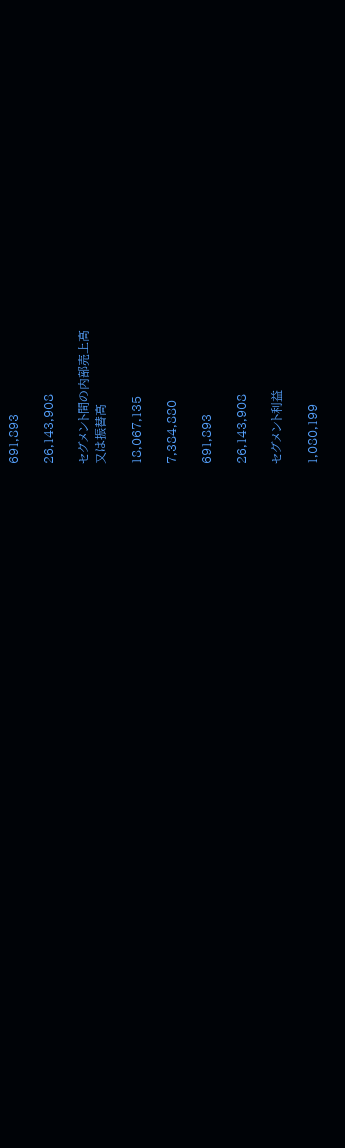691,893

26,143,908

セグメント間の内部売上高
又は振替高

18,067,135

7,384,880

691,893

26,143,908

セグメント利益

1,080,199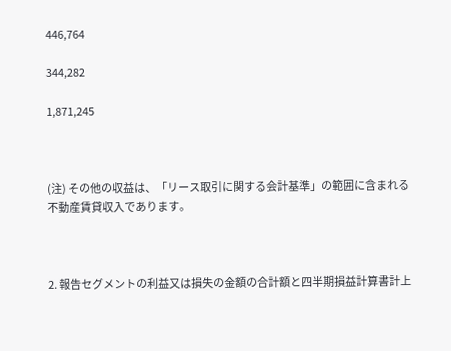446,764

344,282

1,871,245



(注) その他の収益は、「リース取引に関する会計基準」の範囲に含まれる不動産賃貸収入であります。



2. 報告セグメントの利益又は損失の金額の合計額と四半期損益計算書計上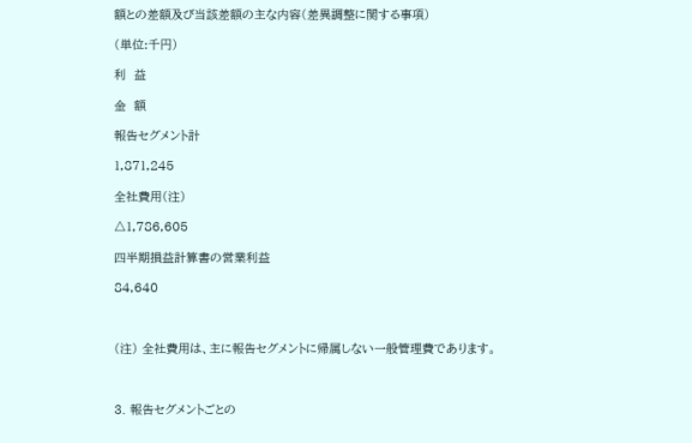額との差額及び当該差額の主な内容(差異調整に関する事項)

(単位:千円)

利  益

金  額

報告セグメント計

1,871,245

全社費用(注)

△1,786,605

四半期損益計算書の営業利益

84,640



(注) 全社費用は、主に報告セグメントに帰属しない一般管理費であります。



3. 報告セグメントごとの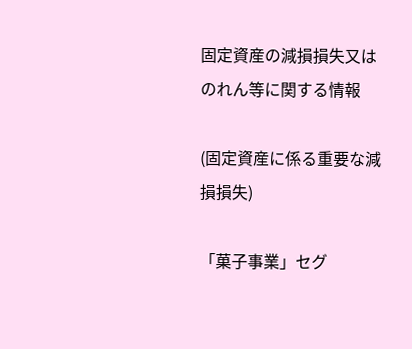固定資産の減損損失又はのれん等に関する情報

(固定資産に係る重要な減損損失)

「菓子事業」セグ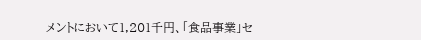メントにおいて1,201千円、「食品事業」セ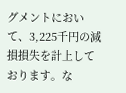グメントにおいて、3,225千円の減損損失を計上しております。な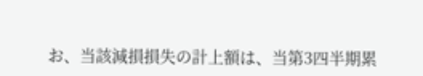お、当該減損損失の計上額は、当第3四半期累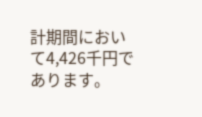計期間において4,426千円であります。